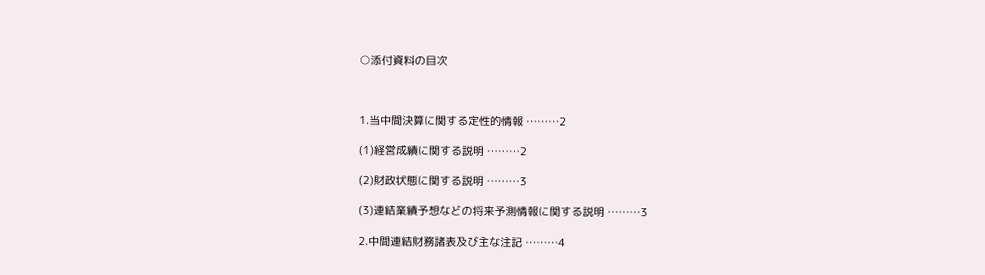○添付資料の目次



1.当中間決算に関する定性的情報 ………2

(1)経営成績に関する説明 ………2

(2)財政状態に関する説明 ………3

(3)連結業績予想などの将来予測情報に関する説明 ………3

2.中間連結財務諸表及び主な注記 ………4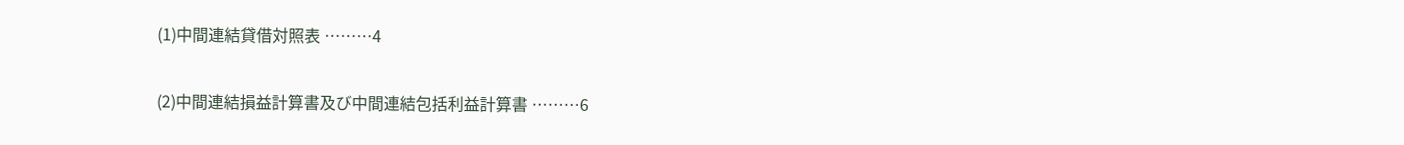(1)中間連結貸借対照表 ………4

(2)中間連結損益計算書及び中間連結包括利益計算書 ………6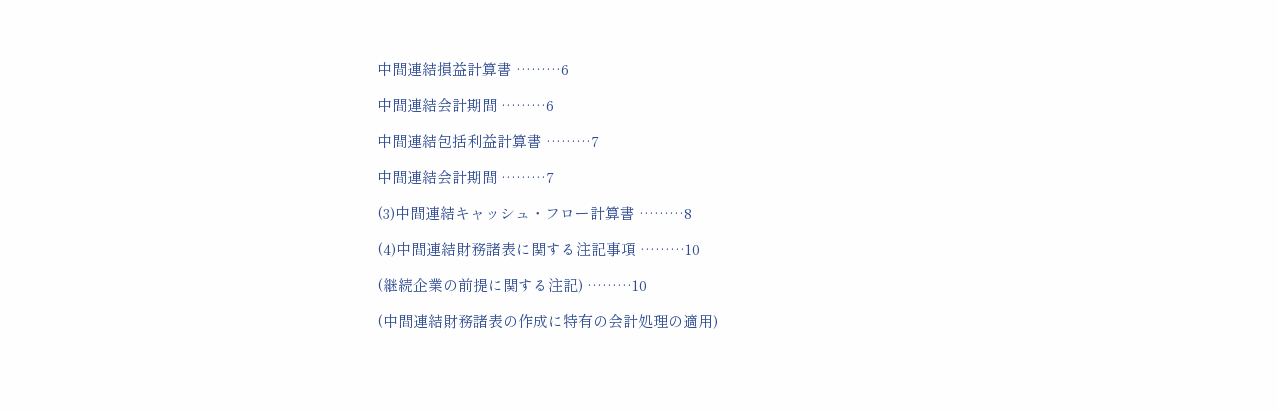中間連結損益計算書 ………6

中間連結会計期間 ………6

中間連結包括利益計算書 ………7

中間連結会計期間 ………7

(3)中間連結キャッシュ・フロー計算書 ………8

(4)中間連結財務諸表に関する注記事項 ………10

(継続企業の前提に関する注記) ………10

(中間連結財務諸表の作成に特有の会計処理の適用)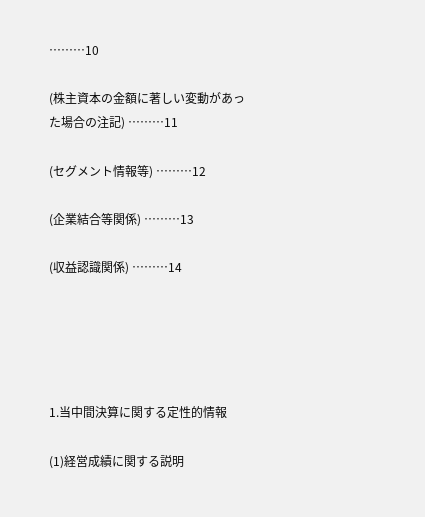………10

(株主資本の金額に著しい変動があった場合の注記) ………11

(セグメント情報等) ………12

(企業結合等関係) ………13

(収益認識関係) ………14





1.当中間決算に関する定性的情報

(1)経営成績に関する説明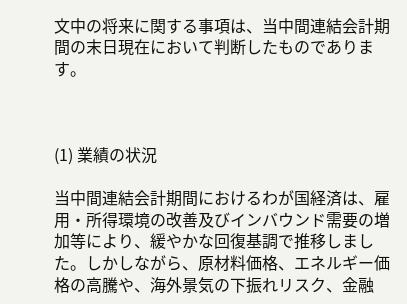文中の将来に関する事項は、当中間連結会計期間の末日現在において判断したものであります。



(1) 業績の状況

当中間連結会計期間におけるわが国経済は、雇用・所得環境の改善及びインバウンド需要の増加等により、緩やかな回復基調で推移しました。しかしながら、原材料価格、エネルギー価格の高騰や、海外景気の下振れリスク、金融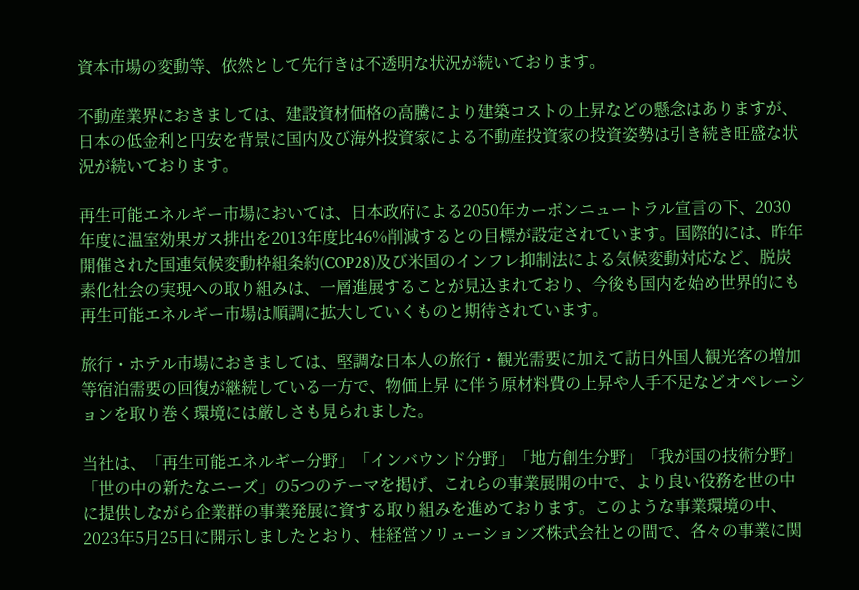資本市場の変動等、依然として先行きは不透明な状況が続いております。

不動産業界におきましては、建設資材価格の高騰により建築コストの上昇などの懸念はありますが、日本の低金利と円安を背景に国内及び海外投資家による不動産投資家の投資姿勢は引き続き旺盛な状況が続いております。

再生可能エネルギー市場においては、日本政府による2050年カーボンニュートラル宣言の下、2030年度に温室効果ガス排出を2013年度比46%削減するとの目標が設定されています。国際的には、昨年開催された国連気候変動枠組条約(COP28)及び米国のインフレ抑制法による気候変動対応など、脱炭素化社会の実現への取り組みは、一層進展することが見込まれており、今後も国内を始め世界的にも再生可能エネルギー市場は順調に拡大していくものと期待されています。

旅行・ホテル市場におきましては、堅調な日本人の旅行・観光需要に加えて訪日外国人観光客の増加等宿泊需要の回復が継続している一方で、物価上昇 に伴う原材料費の上昇や人手不足などオペレーションを取り巻く環境には厳しさも見られました。

当社は、「再生可能エネルギー分野」「インバウンド分野」「地方創生分野」「我が国の技術分野」「世の中の新たなニーズ」の5つのテーマを掲げ、これらの事業展開の中で、より良い役務を世の中に提供しながら企業群の事業発展に資する取り組みを進めております。このような事業環境の中、2023年5月25日に開示しましたとおり、桂経営ソリューションズ株式会社との間で、各々の事業に関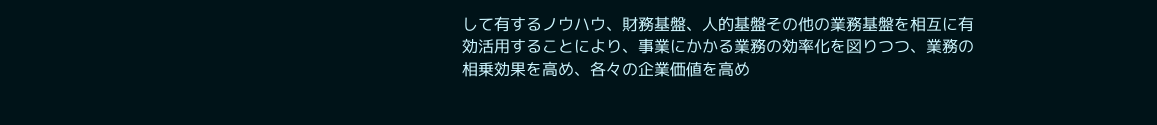して有するノウハウ、財務基盤、人的基盤その他の業務基盤を相互に有効活用することにより、事業にかかる業務の効率化を図りつつ、業務の相乗効果を高め、各々の企業価値を高め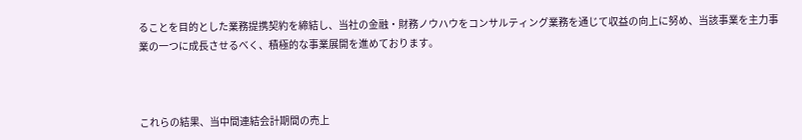ることを目的とした業務提携契約を締結し、当社の金融・財務ノウハウをコンサルティング業務を通じて収益の向上に努め、当該事業を主力事業の一つに成長させるべく、積極的な事業展開を進めております。



これらの結果、当中間連結会計期間の売上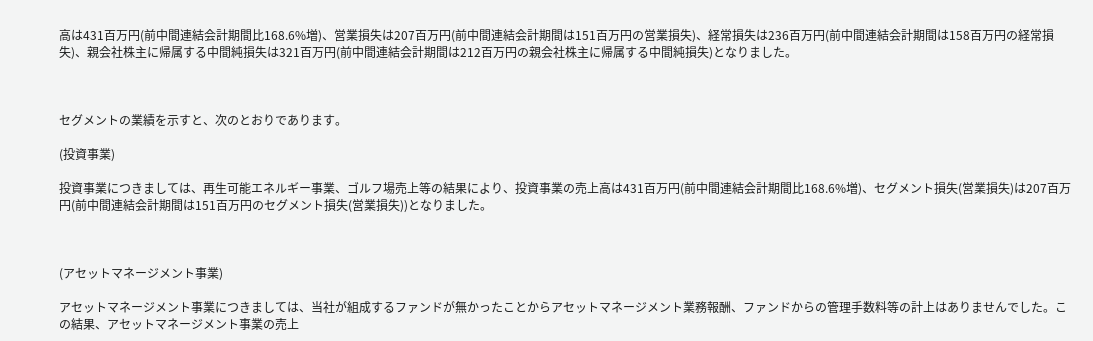高は431百万円(前中間連結会計期間比168.6%増)、営業損失は207百万円(前中間連結会計期間は151百万円の営業損失)、経常損失は236百万円(前中間連結会計期間は158百万円の経常損失)、親会社株主に帰属する中間純損失は321百万円(前中間連結会計期間は212百万円の親会社株主に帰属する中間純損失)となりました。



セグメントの業績を示すと、次のとおりであります。

(投資事業)

投資事業につきましては、再生可能エネルギー事業、ゴルフ場売上等の結果により、投資事業の売上高は431百万円(前中間連結会計期間比168.6%増)、セグメント損失(営業損失)は207百万円(前中間連結会計期間は151百万円のセグメント損失(営業損失))となりました。



(アセットマネージメント事業)

アセットマネージメント事業につきましては、当社が組成するファンドが無かったことからアセットマネージメント業務報酬、ファンドからの管理手数料等の計上はありませんでした。この結果、アセットマネージメント事業の売上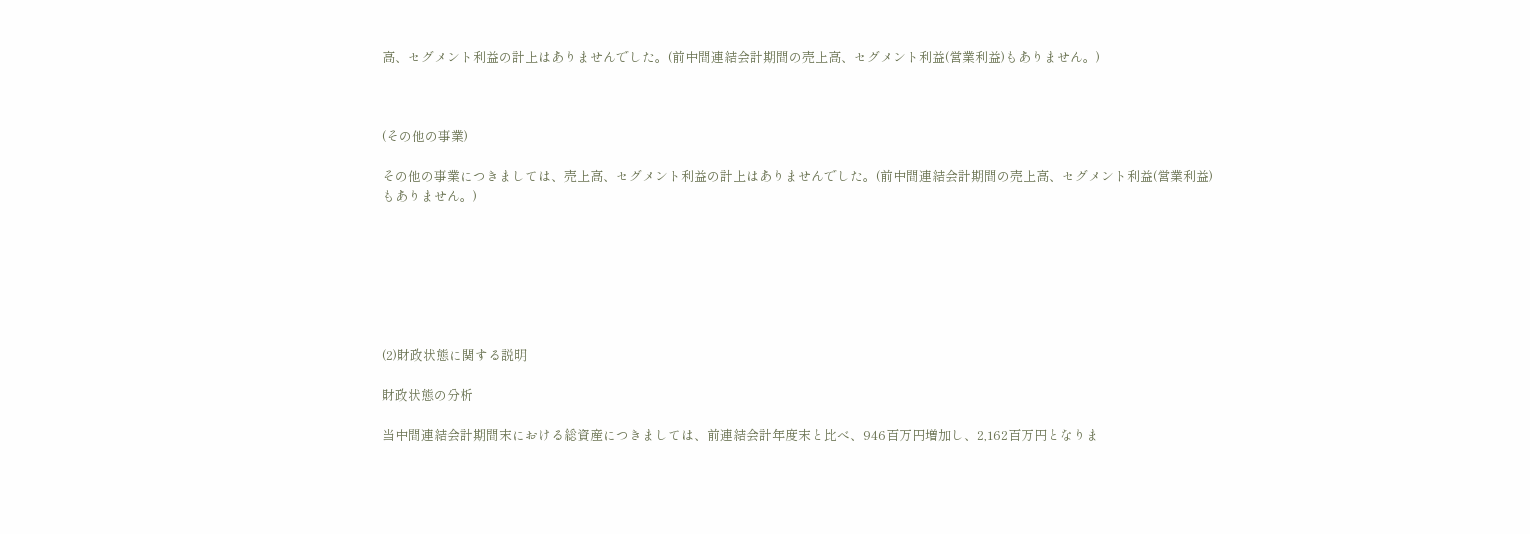高、セグメント利益の計上はありませんでした。(前中間連結会計期間の売上高、セグメント利益(営業利益)もありません。)



(その他の事業)

その他の事業につきましては、売上高、セグメント利益の計上はありませんでした。(前中間連結会計期間の売上高、セグメント利益(営業利益)もありません。)







(2)財政状態に関する説明

財政状態の分析

当中間連結会計期間末における総資産につきましては、前連結会計年度末と比べ、946百万円増加し、2,162百万円となりま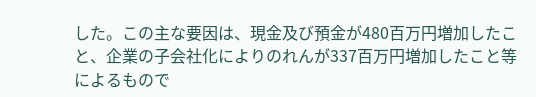した。この主な要因は、現金及び預金が480百万円増加したこと、企業の子会社化によりのれんが337百万円増加したこと等によるもので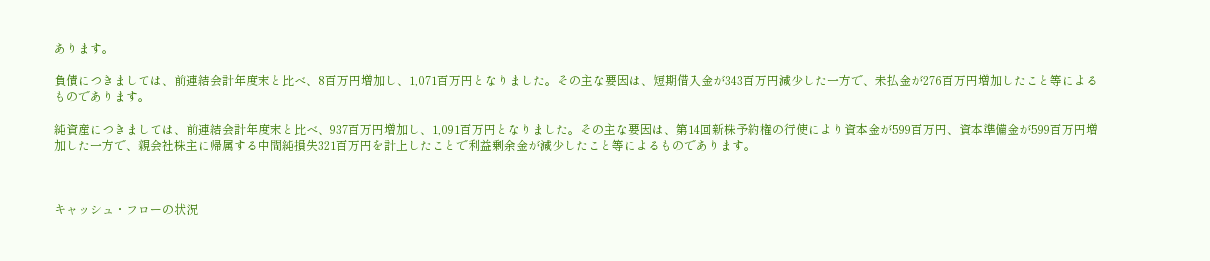あります。

負債につきましては、前連結会計年度末と比べ、8百万円増加し、1,071百万円となりました。その主な要因は、短期借入金が343百万円減少した一方で、未払金が276百万円増加したこと等によるものであります。

純資産につきましては、前連結会計年度末と比べ、937百万円増加し、1,091百万円となりました。その主な要因は、第14回新株予約権の行使により資本金が599百万円、資本準備金が599百万円増加した一方で、親会社株主に帰属する中間純損失321百万円を計上したことで利益剰余金が減少したこと等によるものであります。



キャッシュ・フローの状況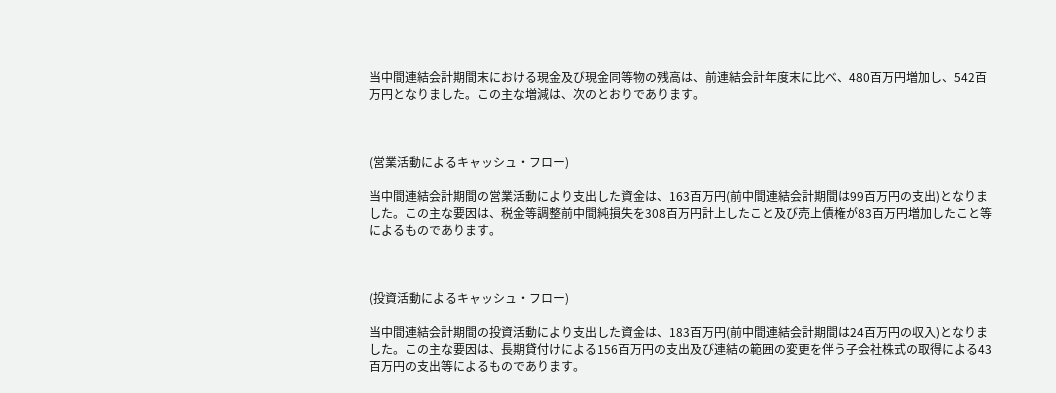当中間連結会計期間末における現金及び現金同等物の残高は、前連結会計年度末に比べ、480百万円増加し、542百万円となりました。この主な増減は、次のとおりであります。



(営業活動によるキャッシュ・フロー)

当中間連結会計期間の営業活動により支出した資金は、163百万円(前中間連結会計期間は99百万円の支出)となりました。この主な要因は、税金等調整前中間純損失を308百万円計上したこと及び売上債権が83百万円増加したこと等によるものであります。



(投資活動によるキャッシュ・フロー)

当中間連結会計期間の投資活動により支出した資金は、183百万円(前中間連結会計期間は24百万円の収入)となりました。この主な要因は、長期貸付けによる156百万円の支出及び連結の範囲の変更を伴う子会社株式の取得による43百万円の支出等によるものであります。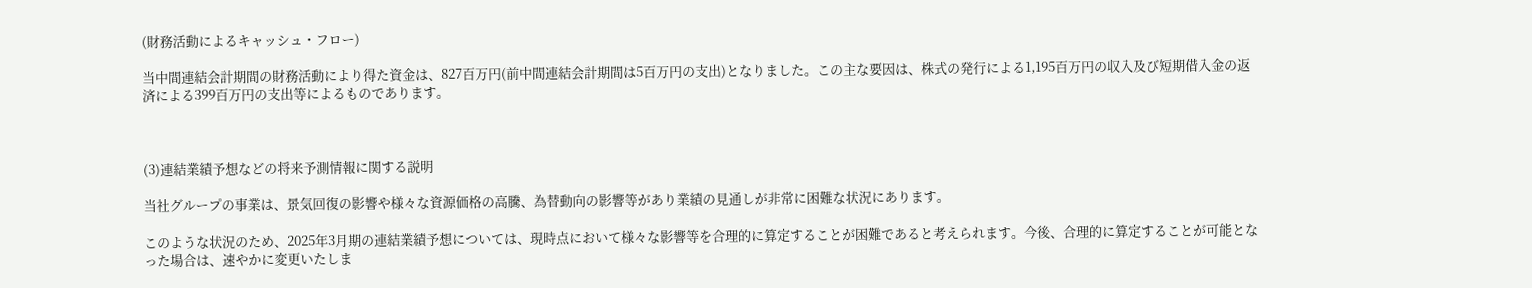(財務活動によるキャッシュ・フロー)

当中間連結会計期間の財務活動により得た資金は、827百万円(前中間連結会計期間は5百万円の支出)となりました。この主な要因は、株式の発行による1,195百万円の収入及び短期借入金の返済による399百万円の支出等によるものであります。



(3)連結業績予想などの将来予測情報に関する説明

当社グループの事業は、景気回復の影響や様々な資源価格の高騰、為替動向の影響等があり業績の見通しが非常に困難な状況にあります。

このような状況のため、2025年3月期の連結業績予想については、現時点において様々な影響等を合理的に算定することが困難であると考えられます。今後、合理的に算定することが可能となった場合は、速やかに変更いたしま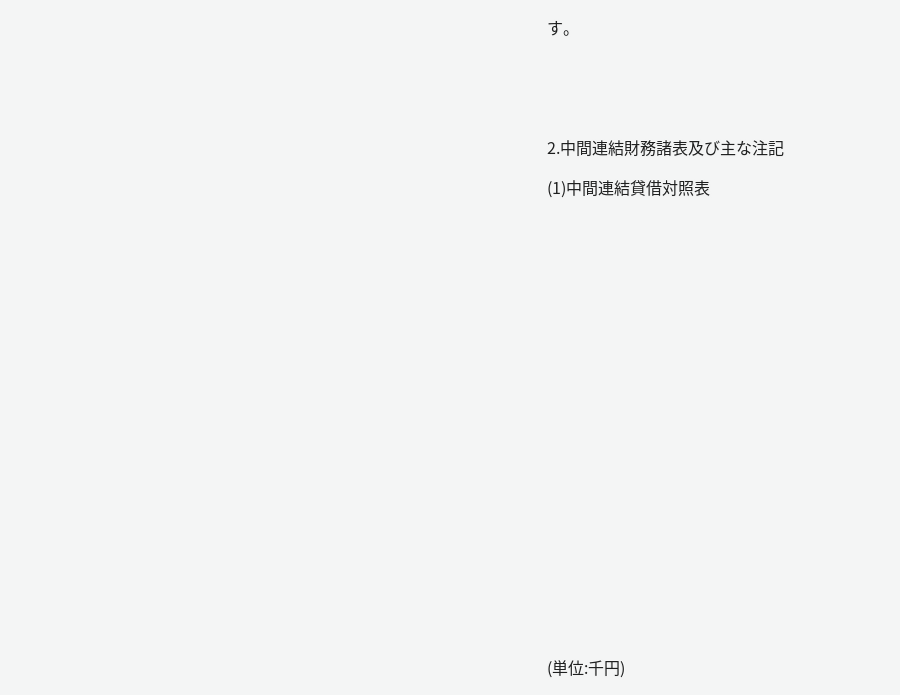す。





2.中間連結財務諸表及び主な注記

(1)中間連結貸借対照表























(単位:千円)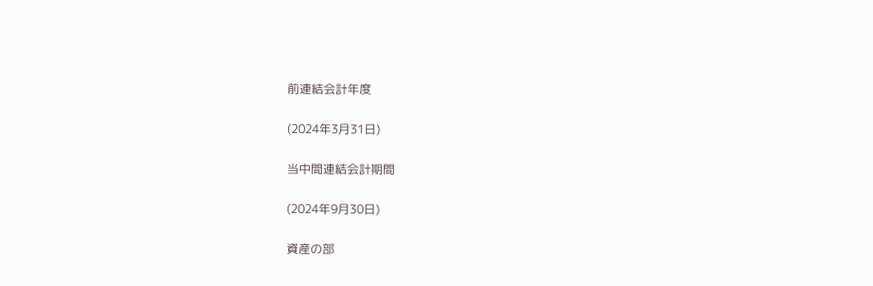前連結会計年度

(2024年3月31日)

当中間連結会計期間

(2024年9月30日)

資産の部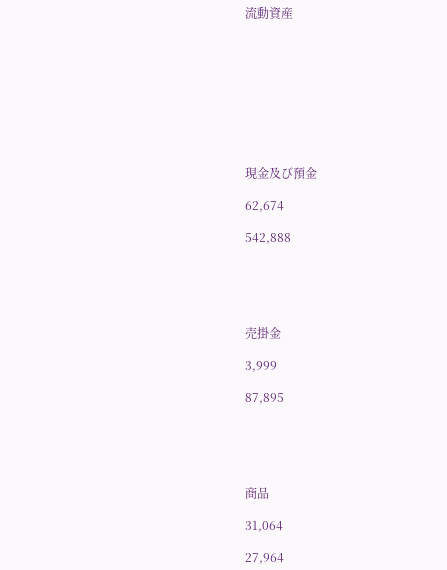流動資産









現金及び預金

62,674

542,888





売掛金

3,999

87,895





商品

31,064

27,964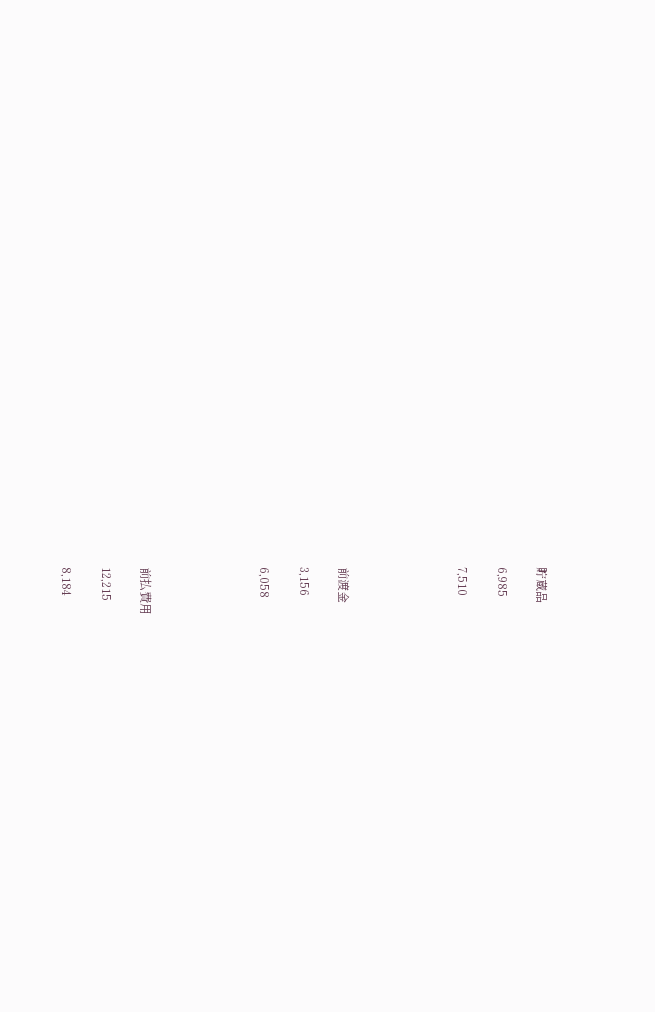貯蔵品

6,985

7,510





前渡金

3,156

6,058





前払費用

12,215

8,184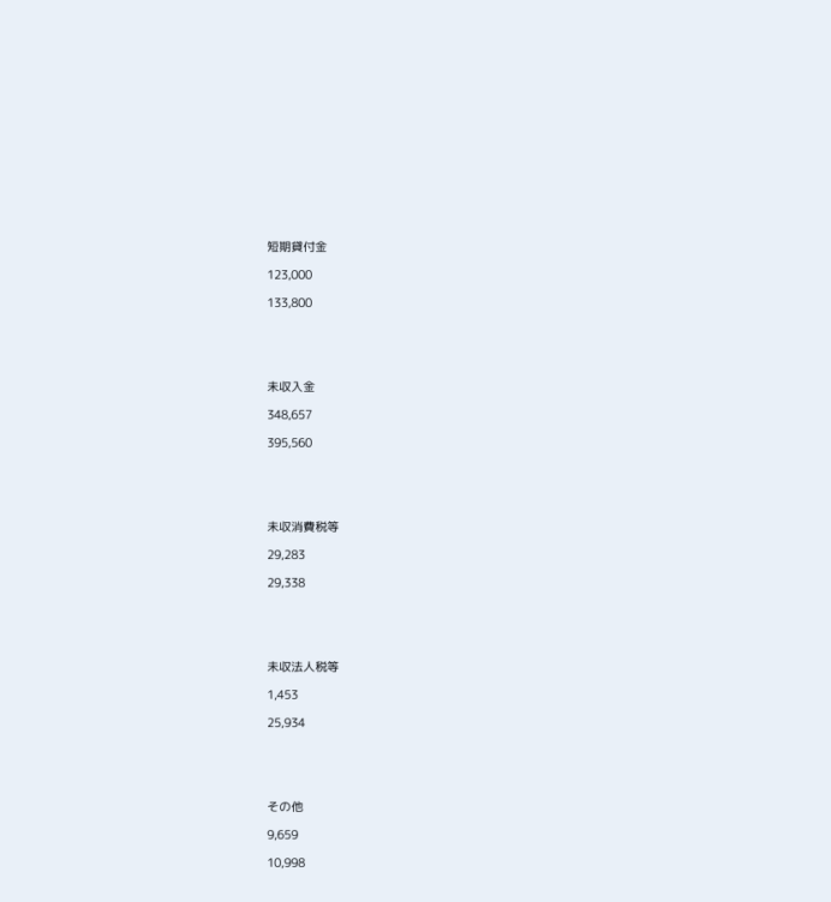短期貸付金

123,000

133,800





未収入金

348,657

395,560





未収消費税等

29,283

29,338





未収法人税等

1,453

25,934





その他

9,659

10,998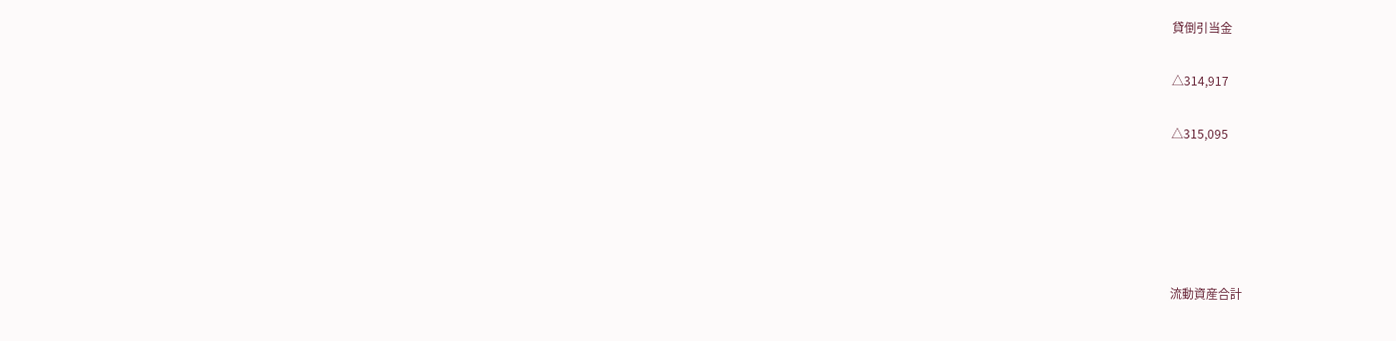貸倒引当金

△314,917

△315,095





流動資産合計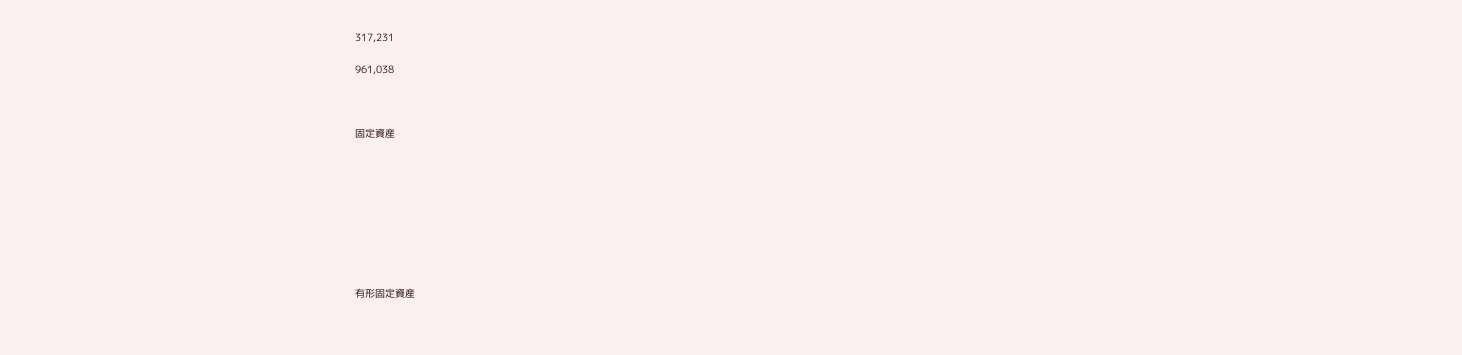317,231

961,038



固定資産









有形固定資産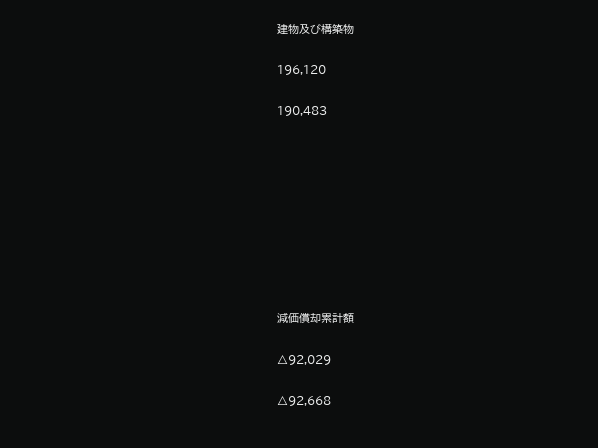建物及び構築物

196,120

190,483









減価償却累計額

△92,029

△92,668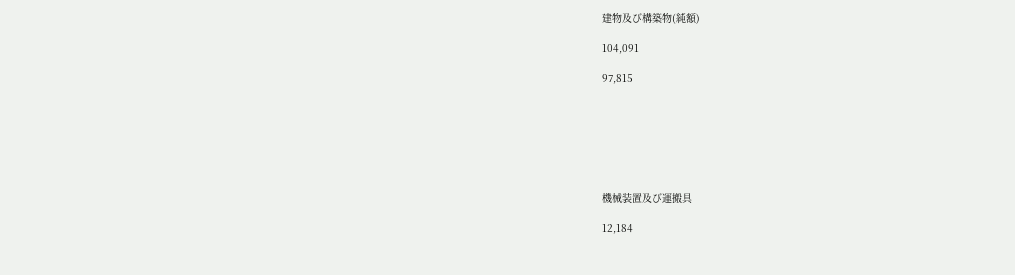建物及び構築物(純額)

104,091

97,815







機械装置及び運搬具

12,184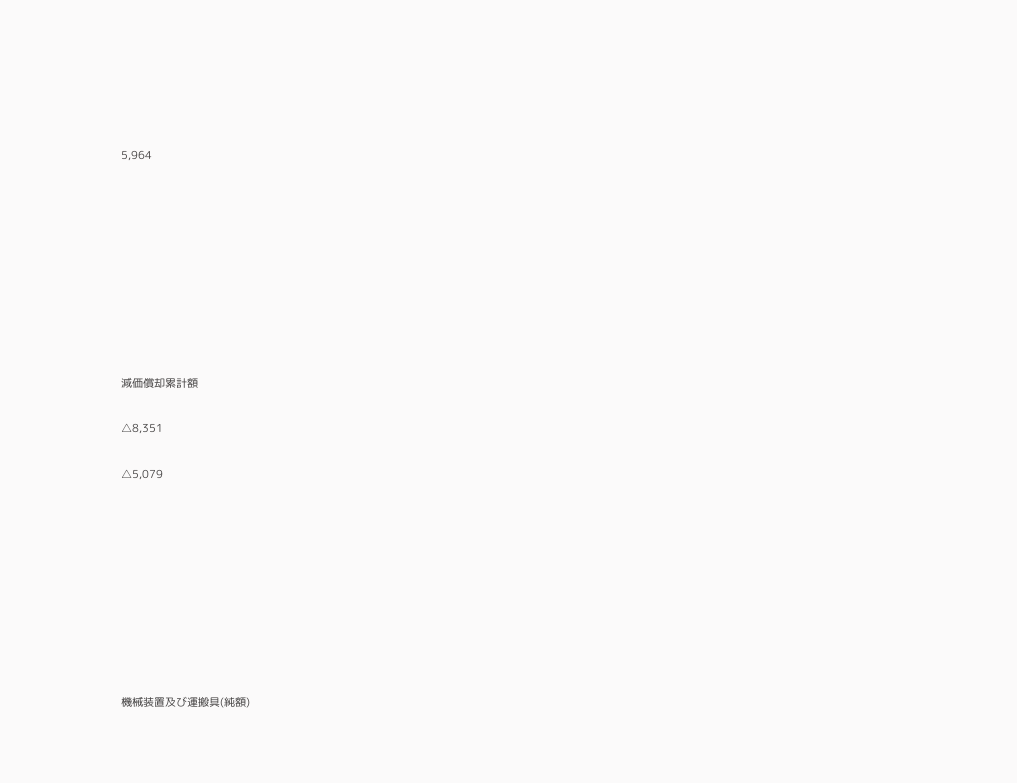5,964









減価償却累計額

△8,351

△5,079









機械装置及び運搬具(純額)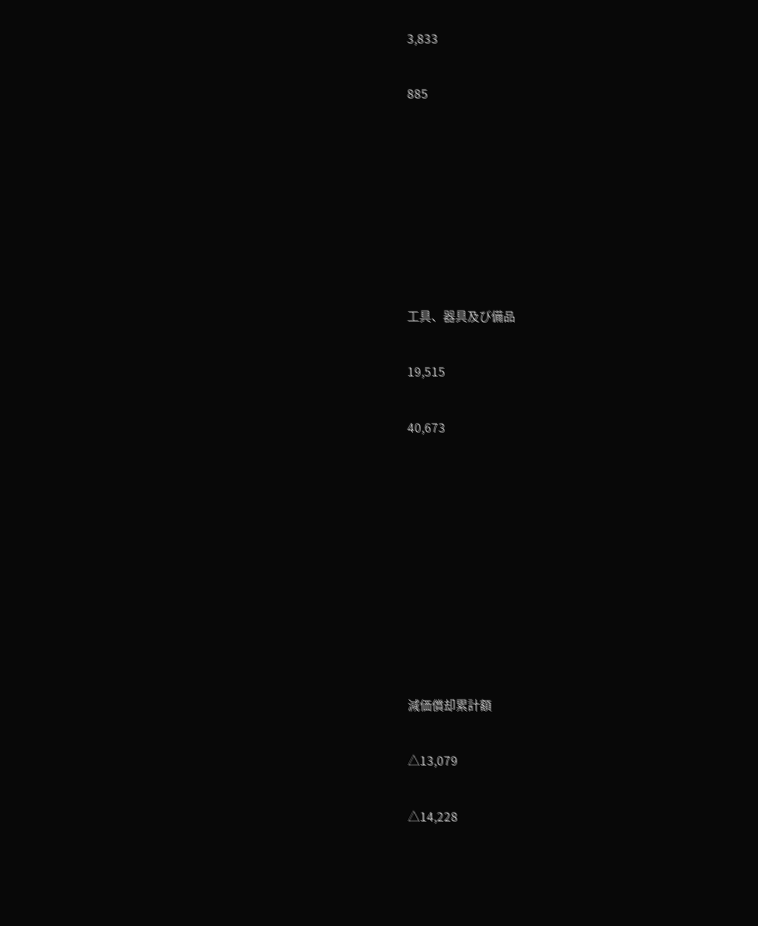3,833

885







工具、器具及び備品

19,515

40,673









減価償却累計額

△13,079

△14,228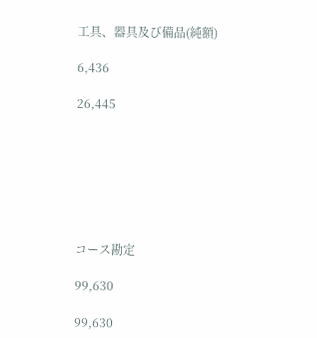工具、器具及び備品(純額)

6,436

26,445







コース勘定

99,630

99,630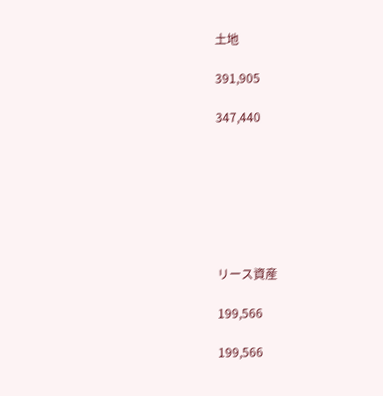土地

391,905

347,440







リース資産

199,566

199,566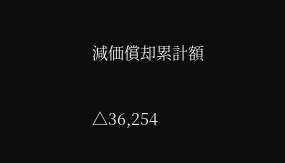減価償却累計額

△36,254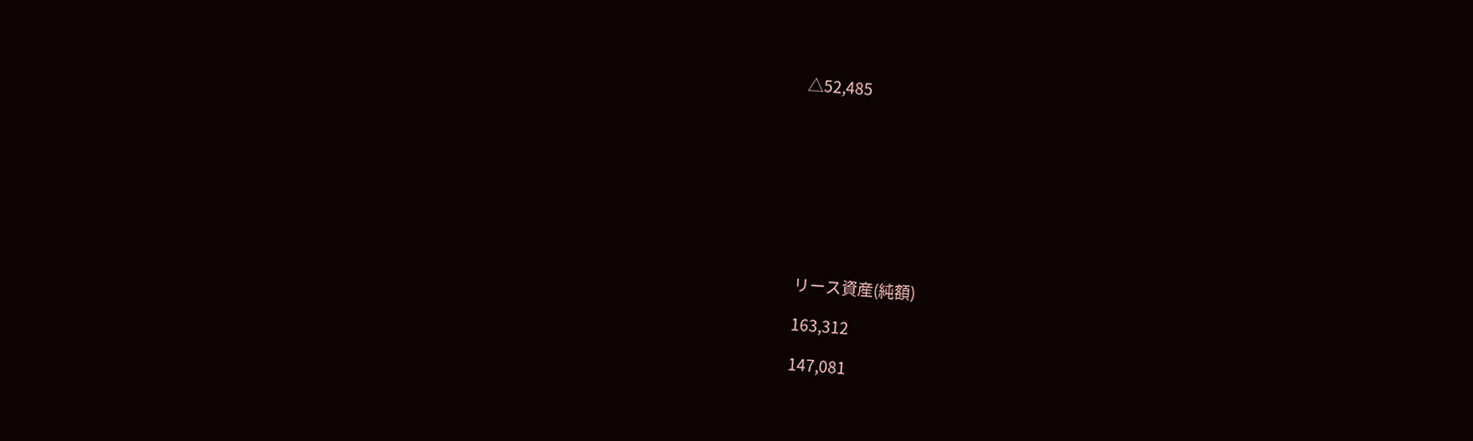△52,485









リース資産(純額)

163,312

147,081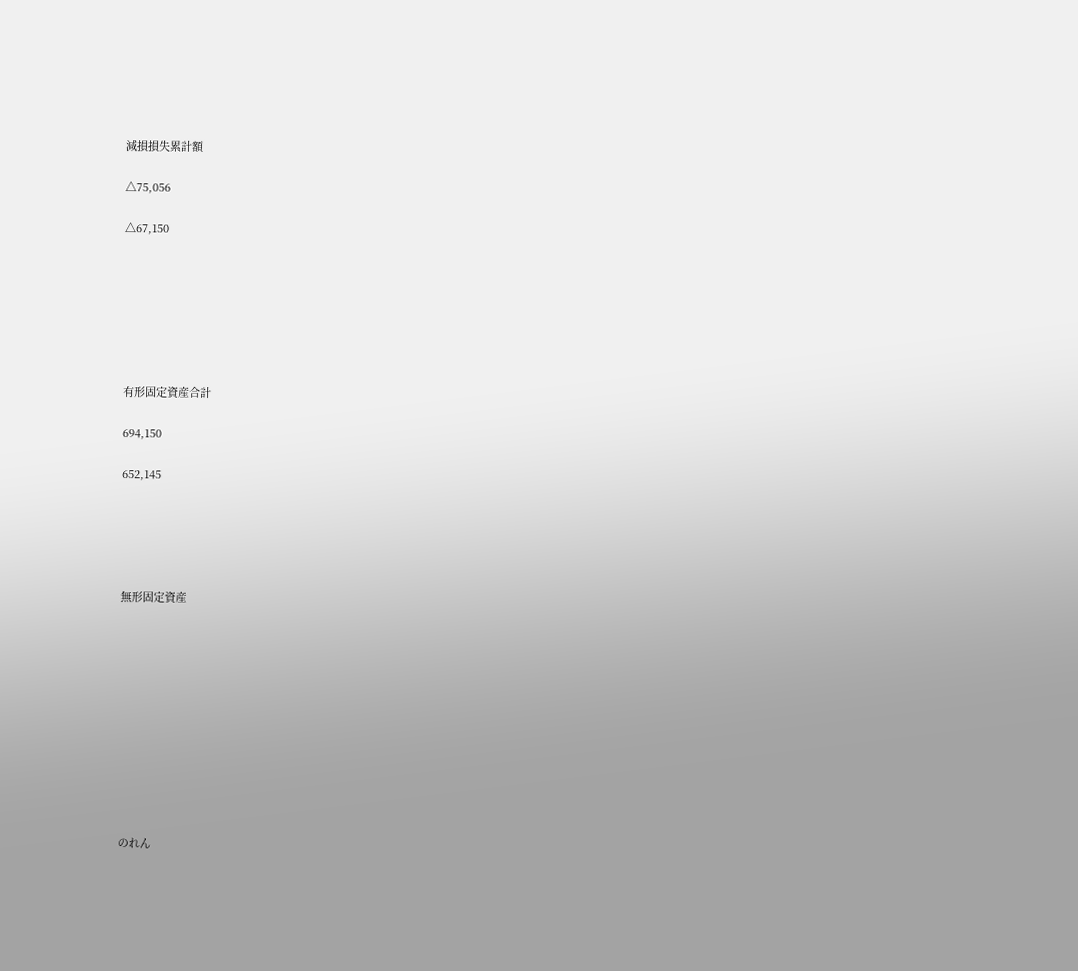減損損失累計額

△75,056

△67,150







有形固定資産合計

694,150

652,145





無形固定資産











のれん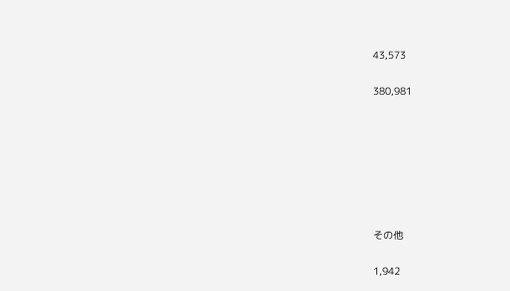43,573

380,981







その他

1,942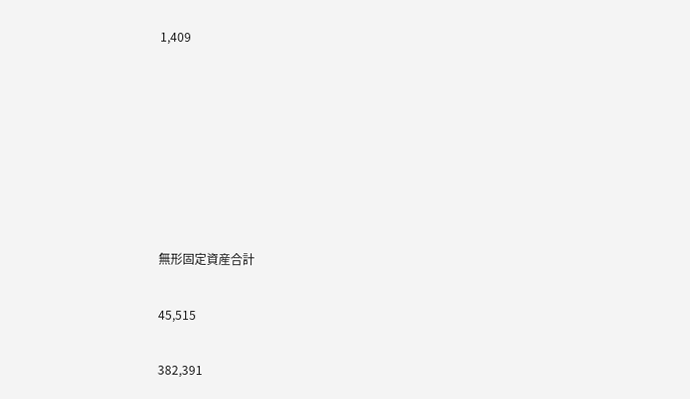1,409







無形固定資産合計

45,515

382,391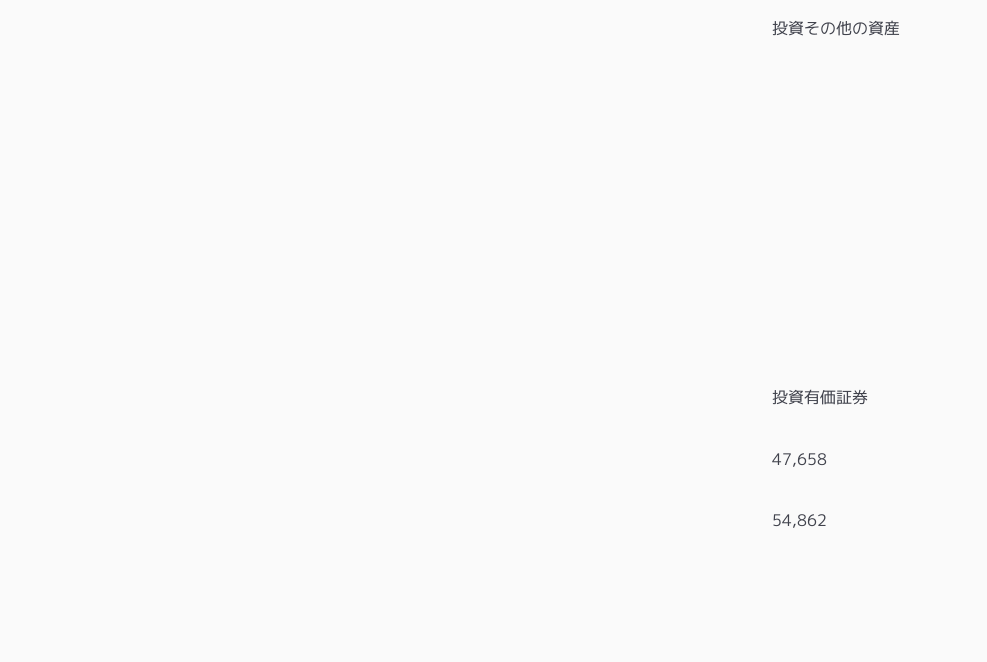投資その他の資産











投資有価証券

47,658

54,862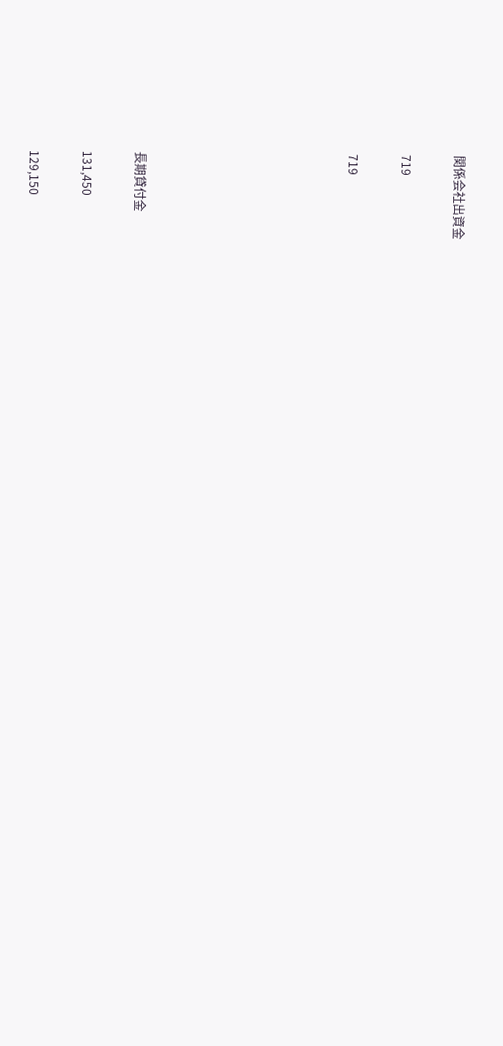関係会社出資金

719

719







長期貸付金

131,450

129,150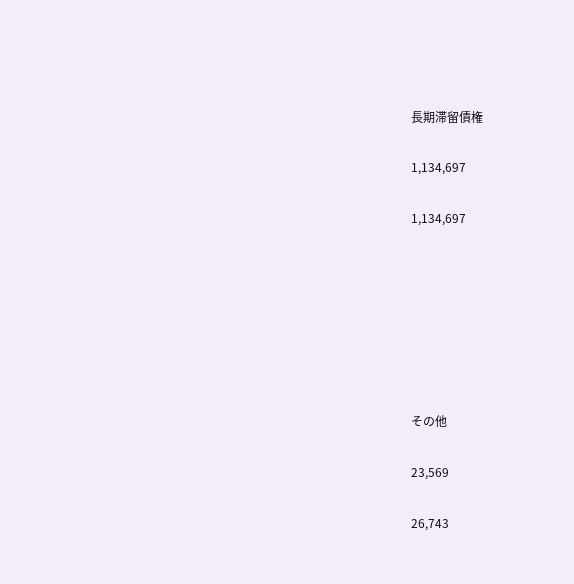長期滞留債権

1,134,697

1,134,697







その他

23,569

26,743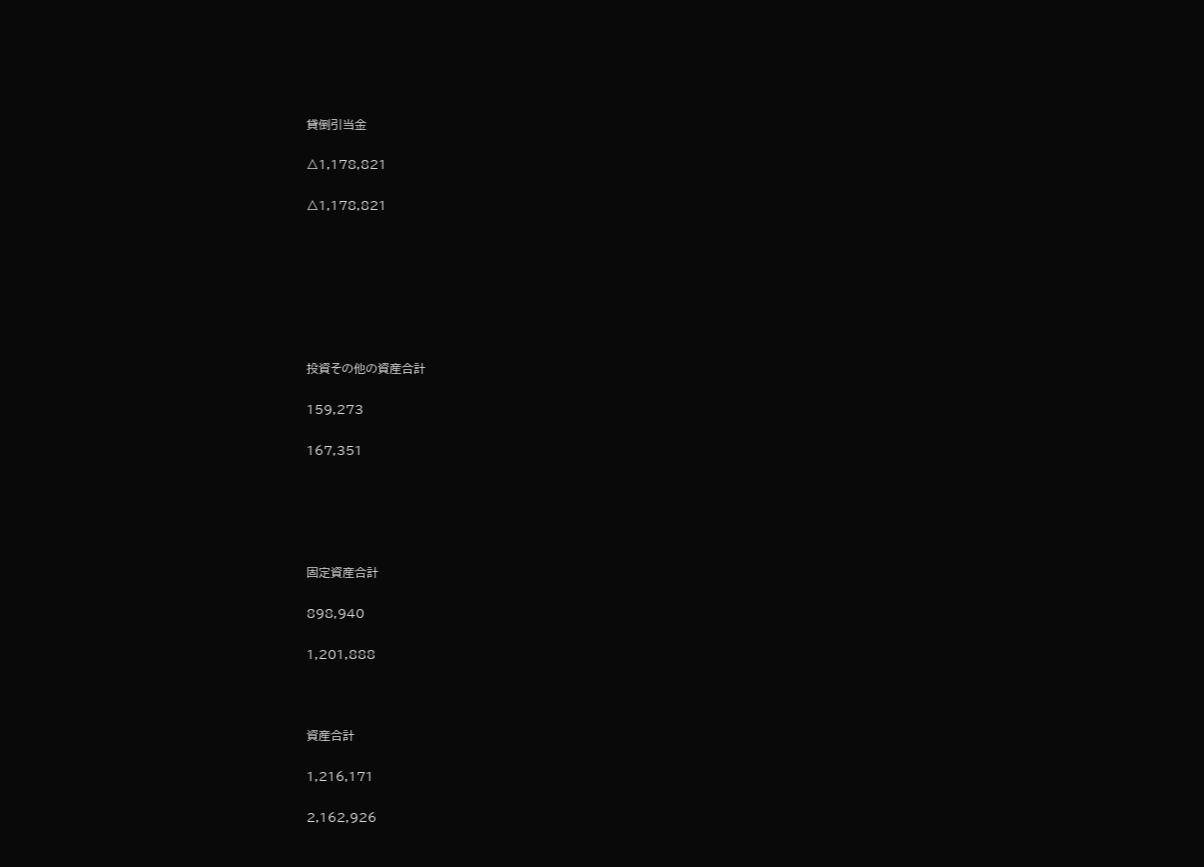貸倒引当金

△1,178,821

△1,178,821







投資その他の資産合計

159,273

167,351





固定資産合計

898,940

1,201,888



資産合計

1,216,171

2,162,926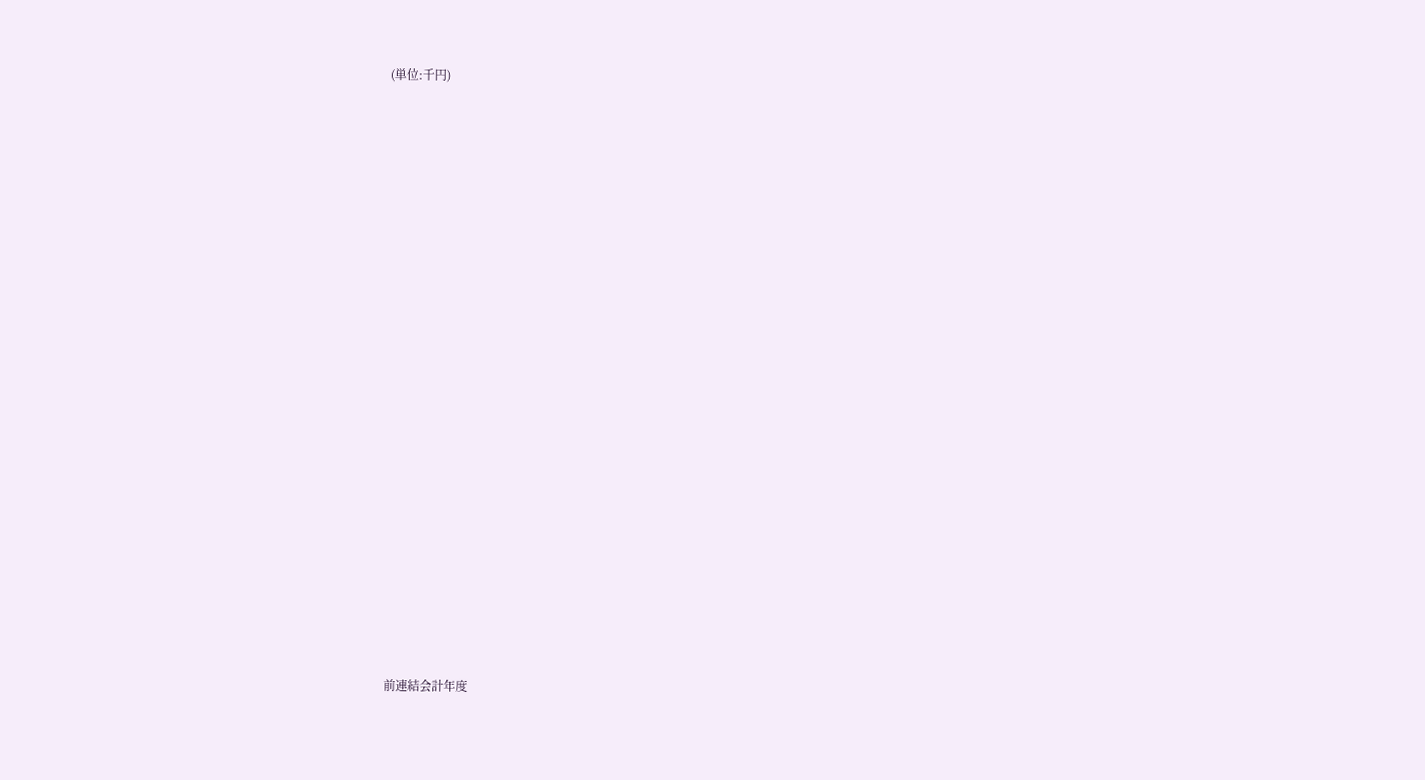(単位:千円)





















前連結会計年度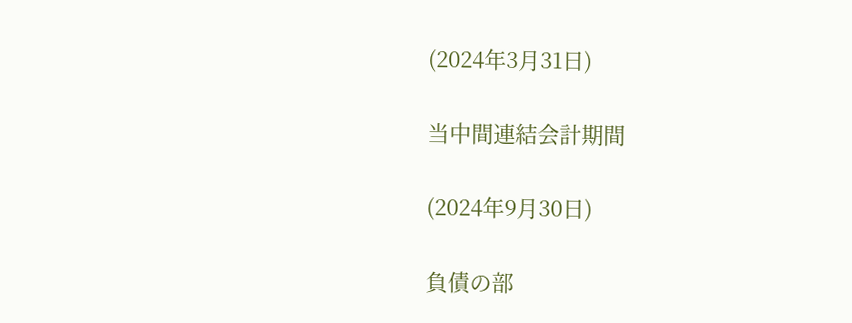(2024年3月31日)

当中間連結会計期間

(2024年9月30日)

負債の部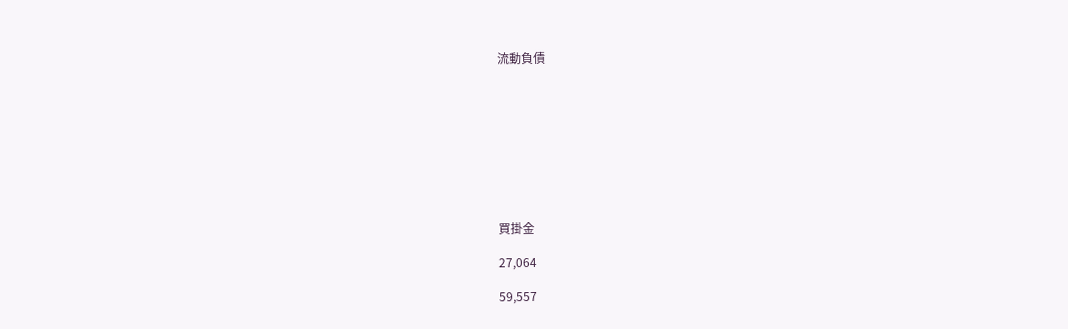流動負債









買掛金

27,064

59,557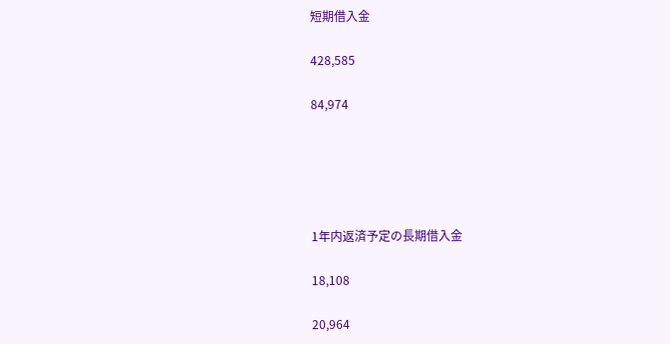短期借入金

428,585

84,974





1年内返済予定の長期借入金

18,108

20,964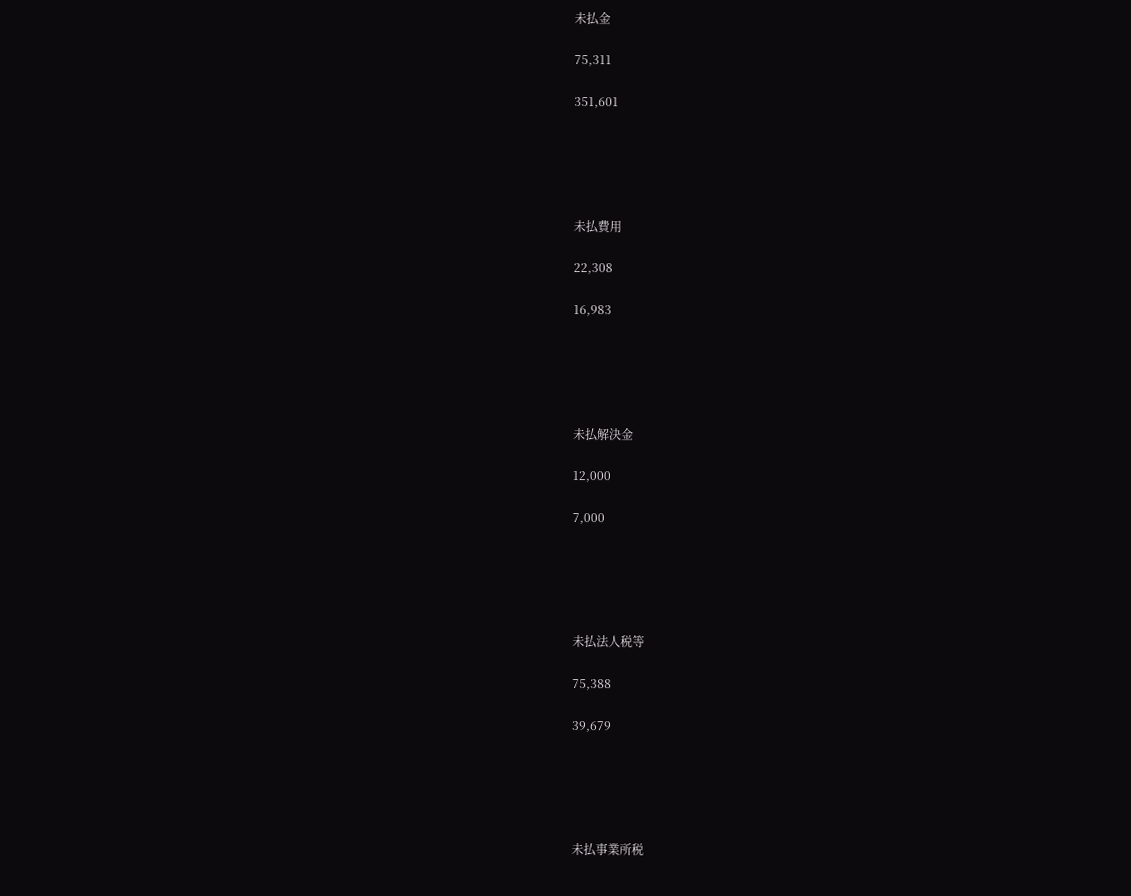未払金

75,311

351,601





未払費用

22,308

16,983





未払解決金

12,000

7,000





未払法人税等

75,388

39,679





未払事業所税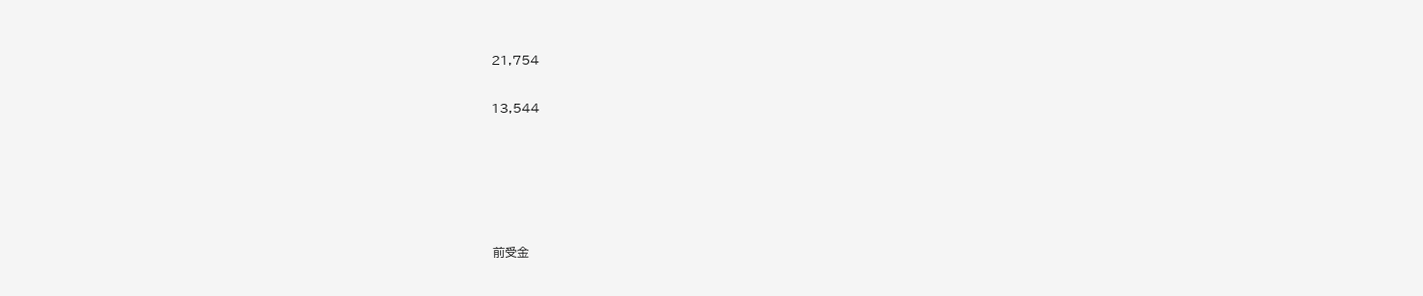21,754

13,544





前受金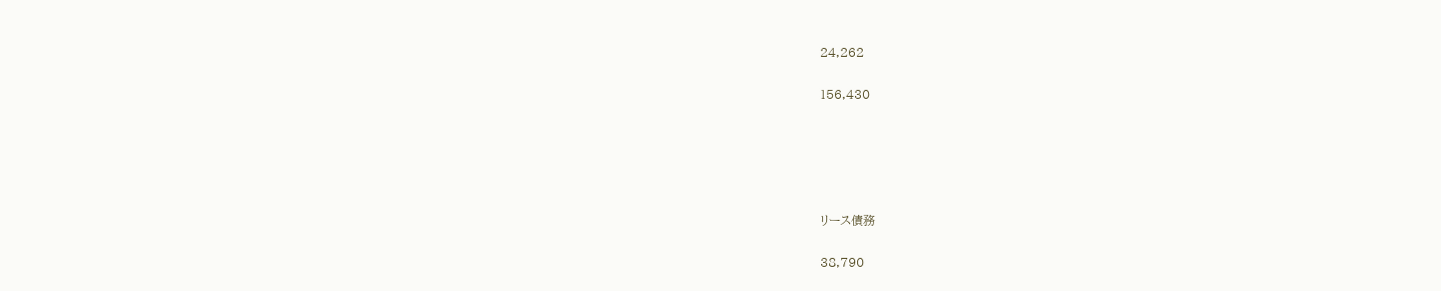24,262

156,430





リース債務

38,790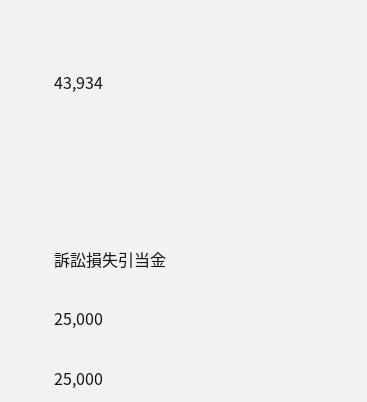43,934





訴訟損失引当金

25,000

25,000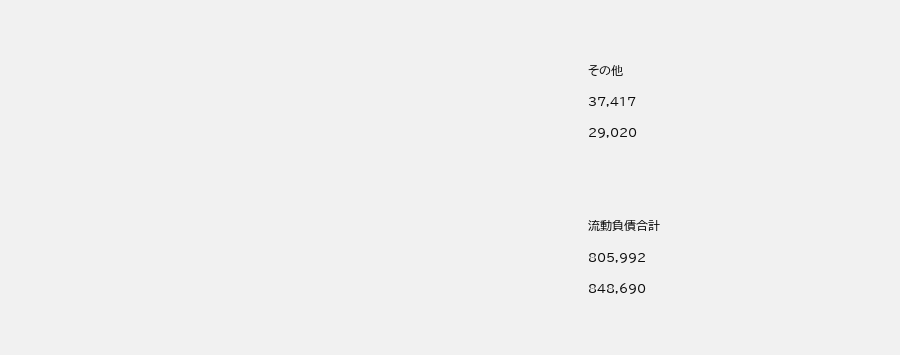その他

37,417

29,020





流動負債合計

805,992

848,690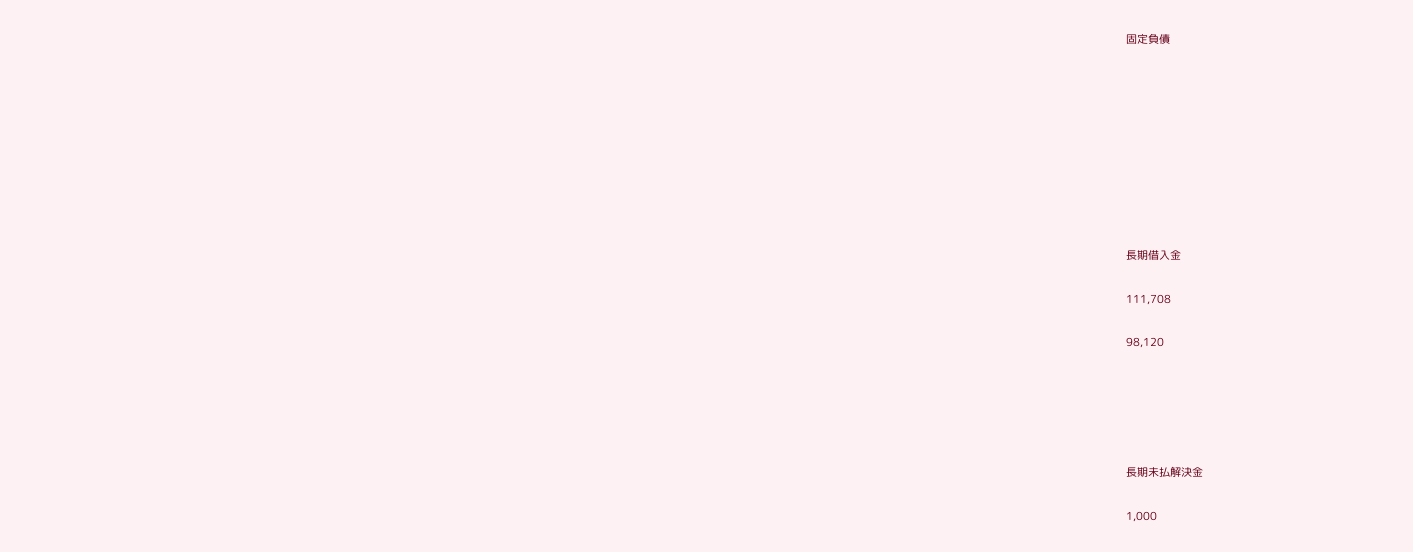固定負債









長期借入金

111,708

98,120





長期未払解決金

1,000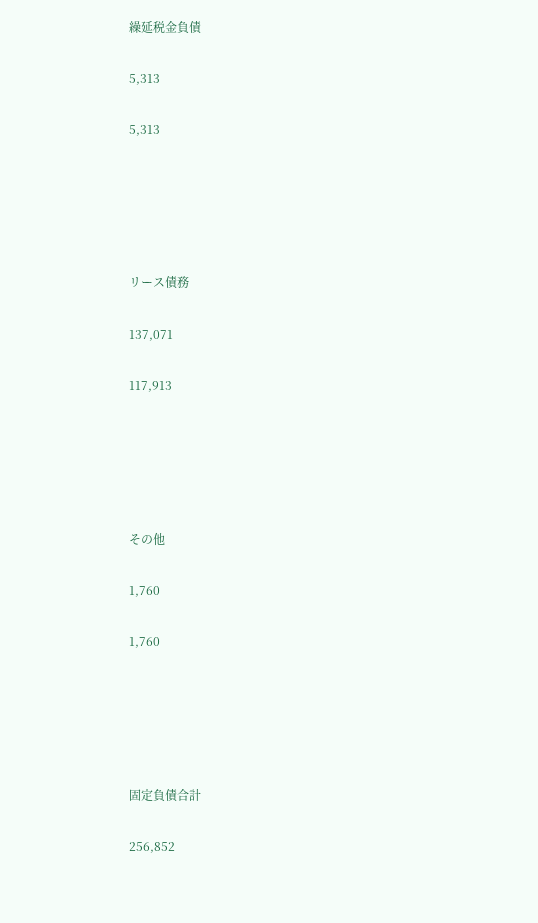繰延税金負債

5,313

5,313





リース債務

137,071

117,913





その他

1,760

1,760





固定負債合計

256,852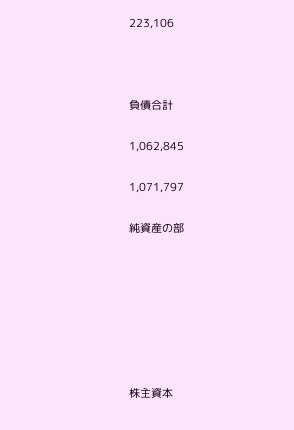223,106



負債合計

1,062,845

1,071,797

純資産の部







株主資本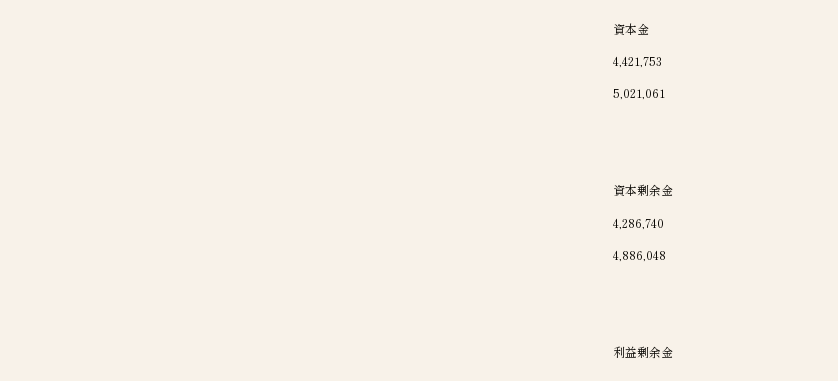資本金

4,421,753

5,021,061





資本剰余金

4,286,740

4,886,048





利益剰余金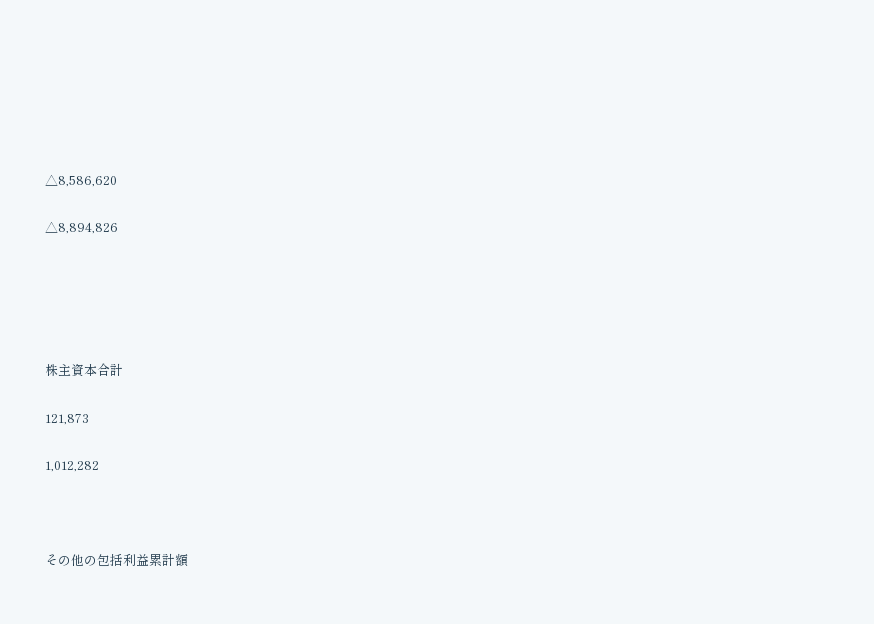△8,586,620

△8,894,826





株主資本合計

121,873

1,012,282



その他の包括利益累計額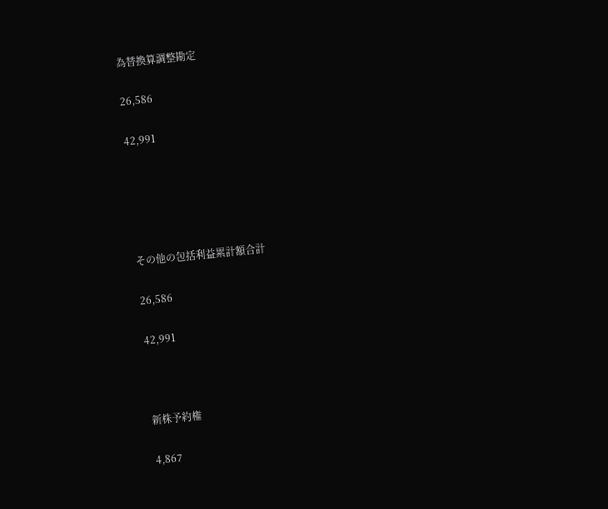為替換算調整勘定

26,586

42,991





その他の包括利益累計額合計

26,586

42,991



新株予約権

4,867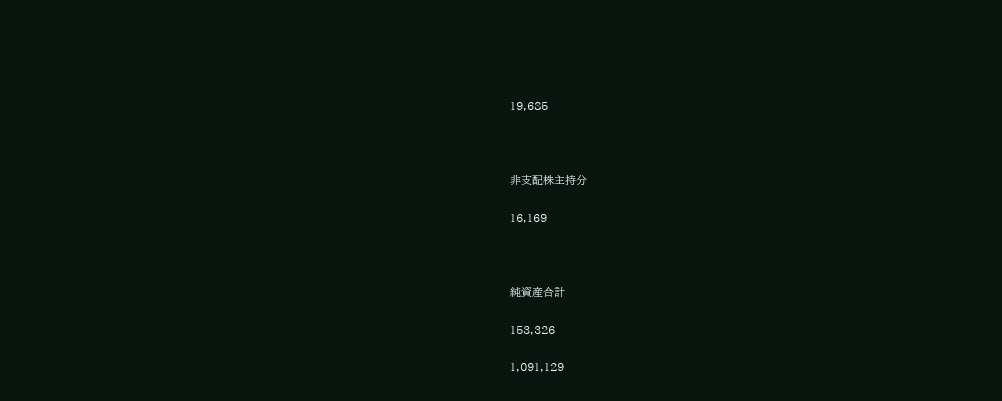19,685



非支配株主持分

16,169



純資産合計

153,326

1,091,129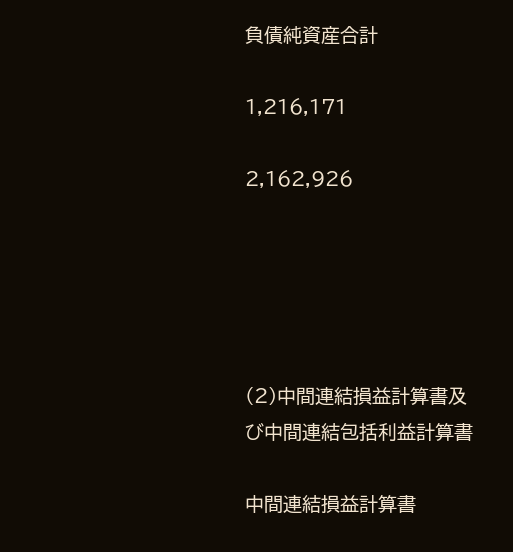負債純資産合計

1,216,171

2,162,926





(2)中間連結損益計算書及び中間連結包括利益計算書

中間連結損益計算書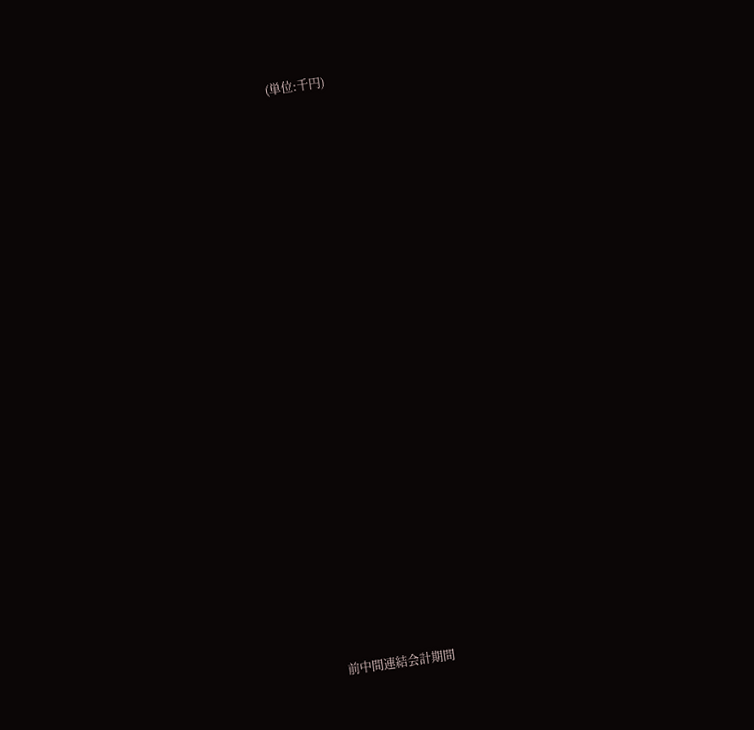(単位:千円)





















前中間連結会計期間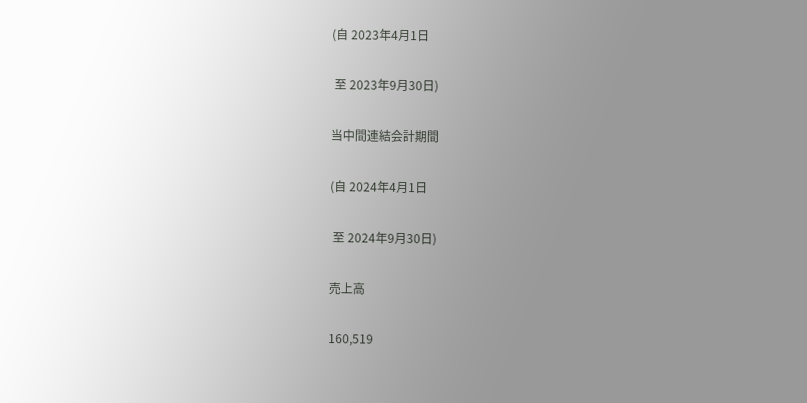(自 2023年4月1日

 至 2023年9月30日)

当中間連結会計期間

(自 2024年4月1日

 至 2024年9月30日)

売上高

160,519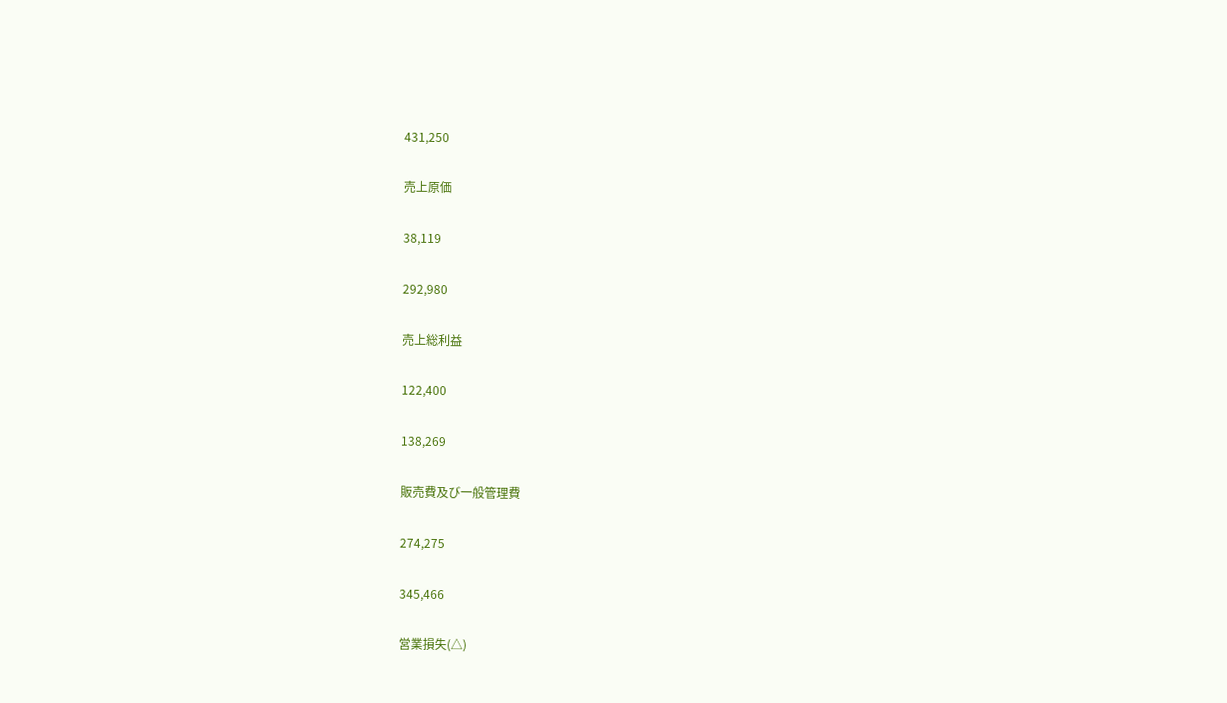431,250

売上原価

38,119

292,980

売上総利益

122,400

138,269

販売費及び一般管理費

274,275

345,466

営業損失(△)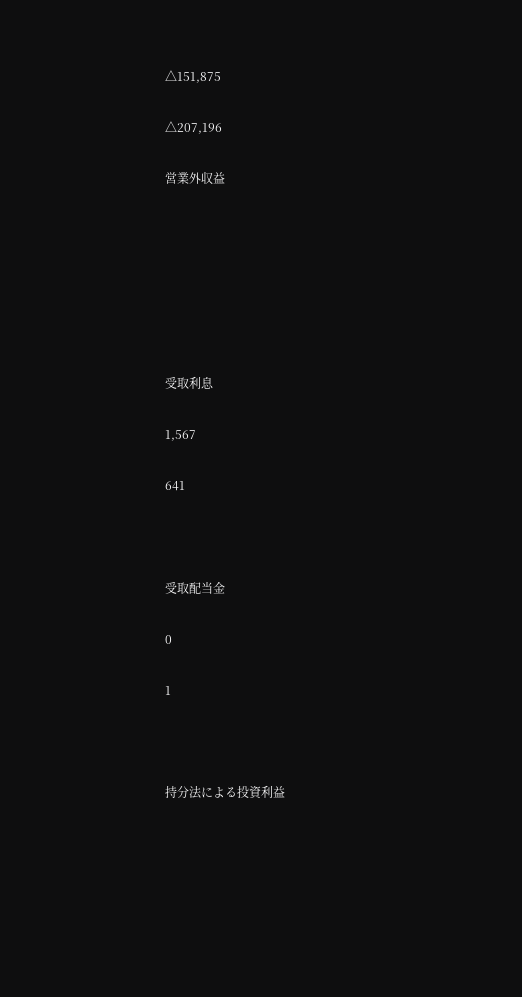△151,875

△207,196

営業外収益







受取利息

1,567

641



受取配当金

0

1



持分法による投資利益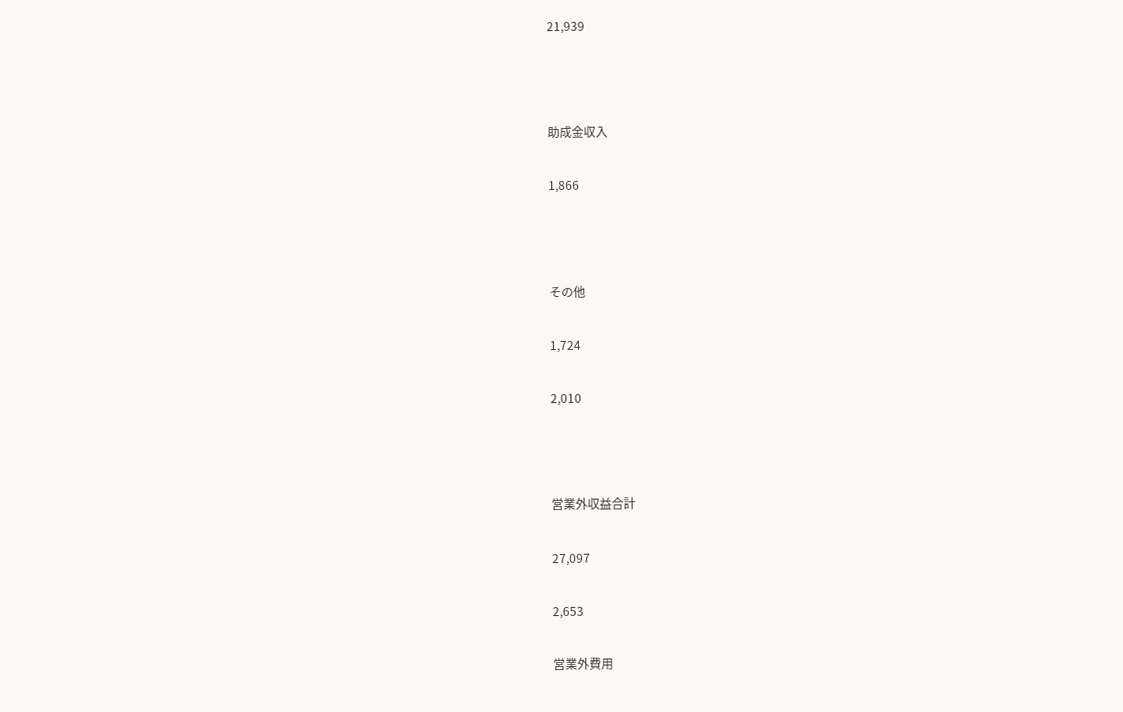21,939



助成金収入

1,866



その他

1,724

2,010



営業外収益合計

27,097

2,653

営業外費用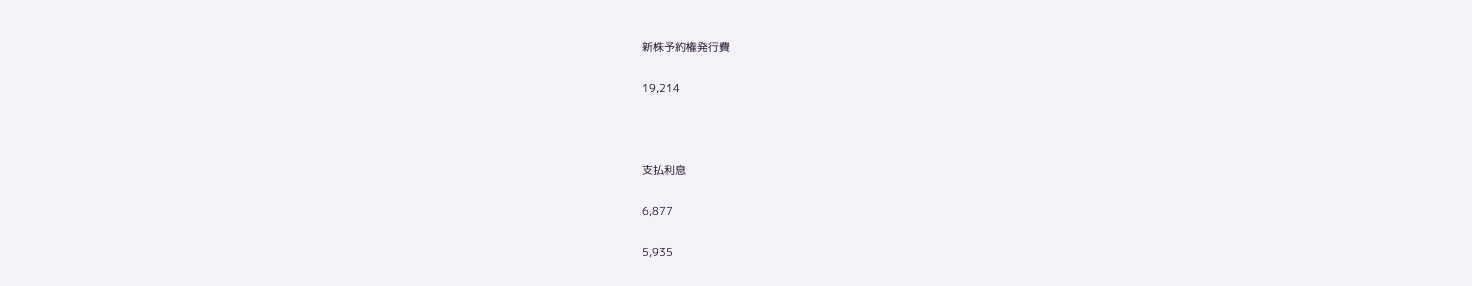新株予約権発行費

19,214



支払利息

6,877

5,935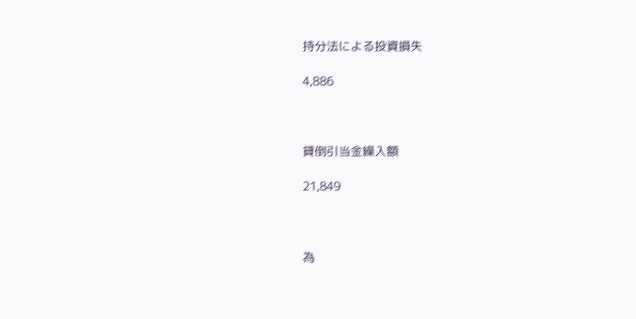持分法による投資損失

4,886



貸倒引当金繰入額

21,849



為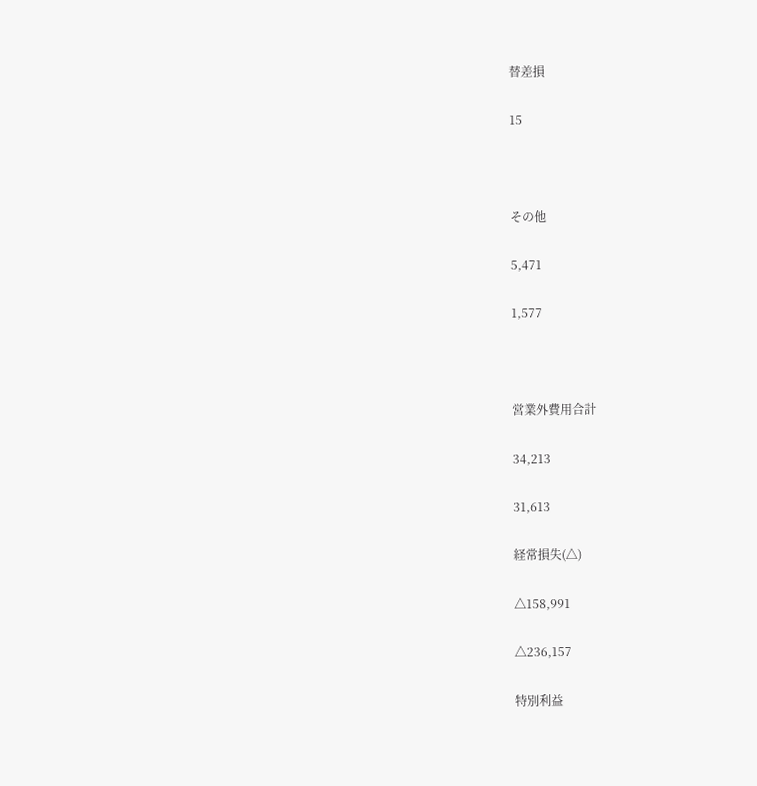替差損

15



その他

5,471

1,577



営業外費用合計

34,213

31,613

経常損失(△)

△158,991

△236,157

特別利益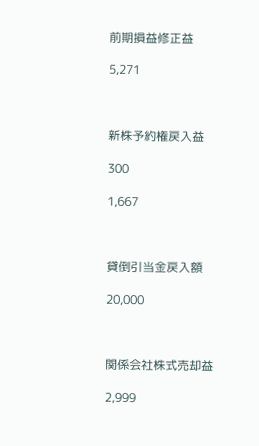前期損益修正益

5,271



新株予約権戻入益

300

1,667



貸倒引当金戻入額

20,000



関係会社株式売却益

2,999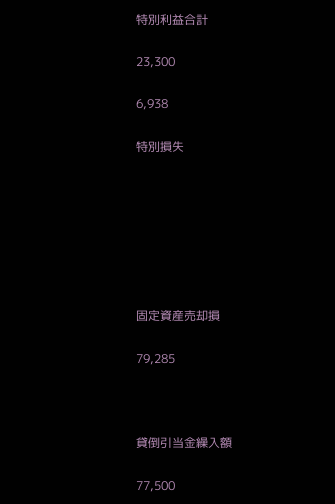特別利益合計

23,300

6,938

特別損失







固定資産売却損

79,285



貸倒引当金繰入額

77,500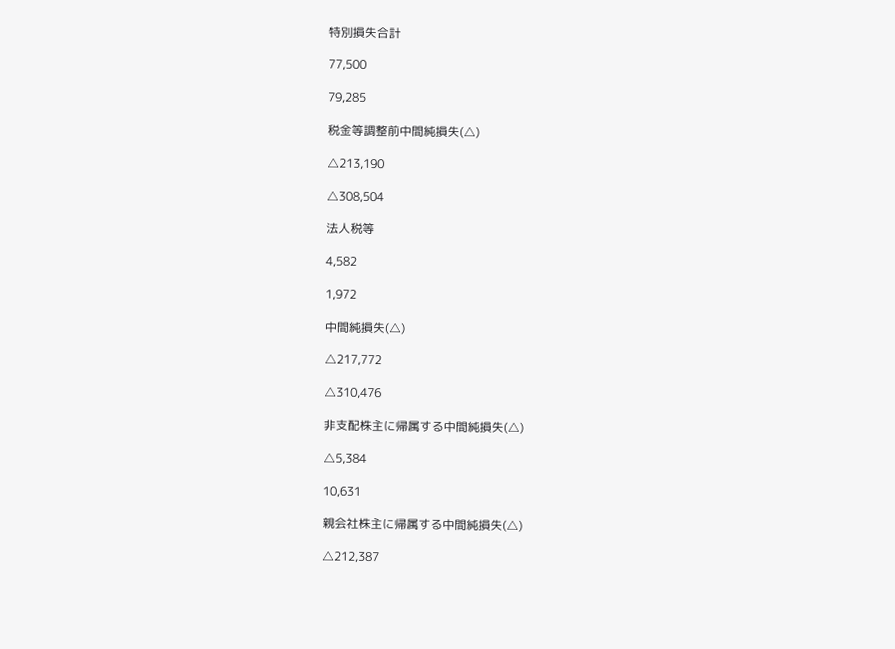特別損失合計

77,500

79,285

税金等調整前中間純損失(△)

△213,190

△308,504

法人税等

4,582

1,972

中間純損失(△)

△217,772

△310,476

非支配株主に帰属する中間純損失(△)

△5,384

10,631

親会社株主に帰属する中間純損失(△)

△212,387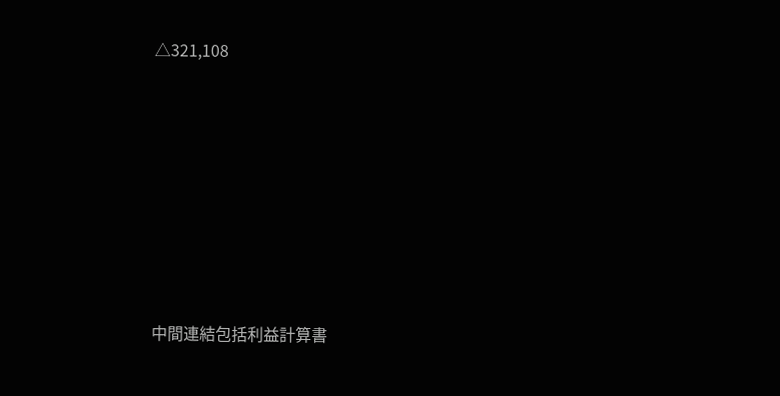△321,108







中間連結包括利益計算書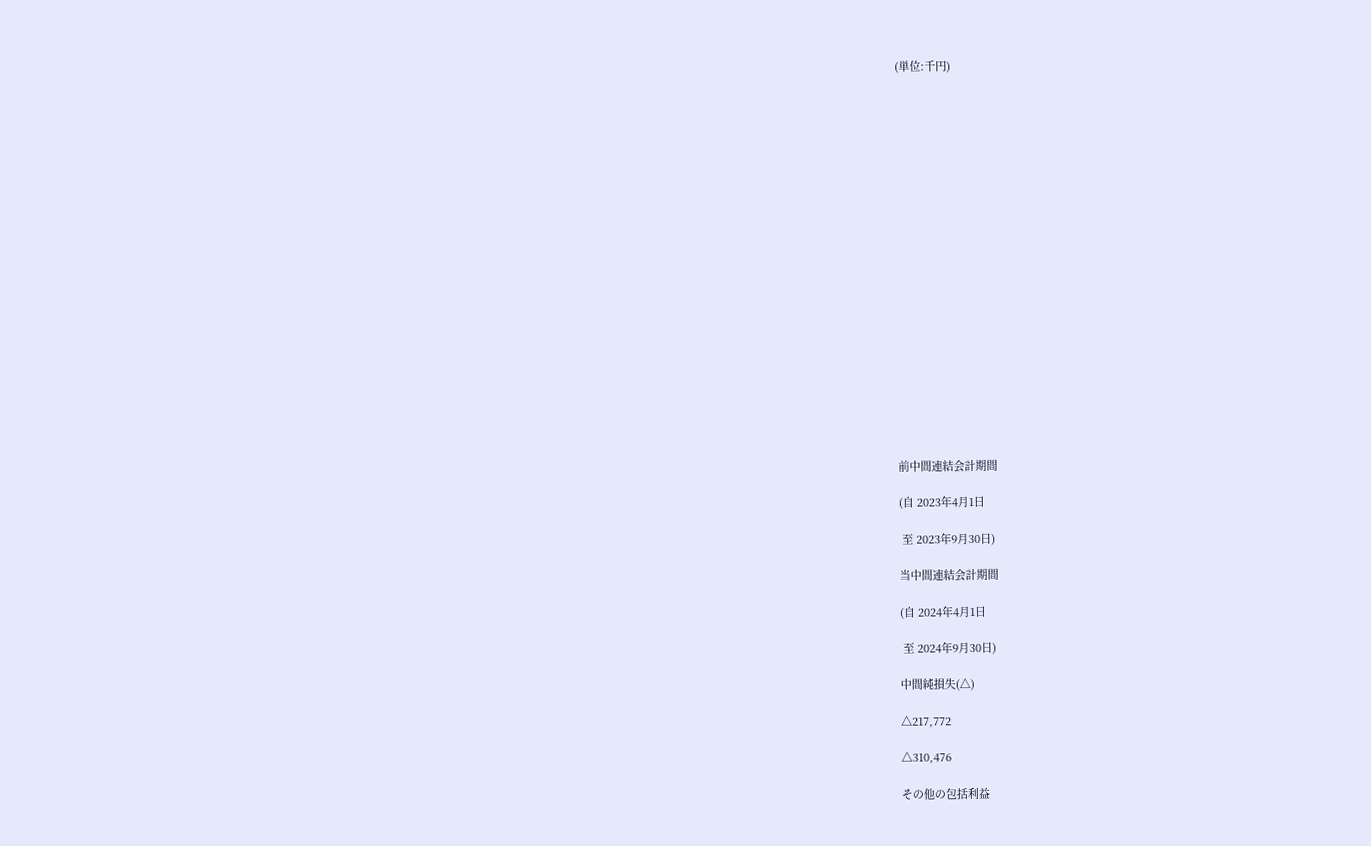(単位:千円)





















前中間連結会計期間

(自 2023年4月1日

 至 2023年9月30日)

当中間連結会計期間

(自 2024年4月1日

 至 2024年9月30日)

中間純損失(△)

△217,772

△310,476

その他の包括利益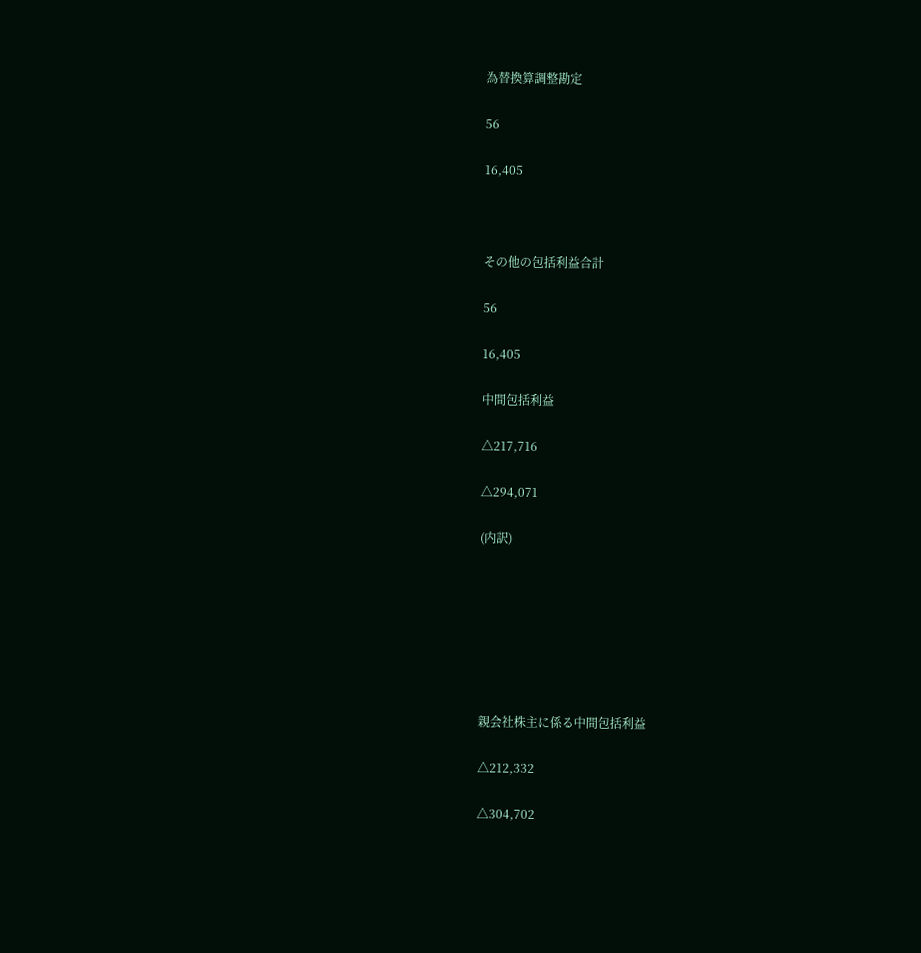為替換算調整勘定

56

16,405



その他の包括利益合計

56

16,405

中間包括利益

△217,716

△294,071

(内訳)







親会社株主に係る中間包括利益

△212,332

△304,702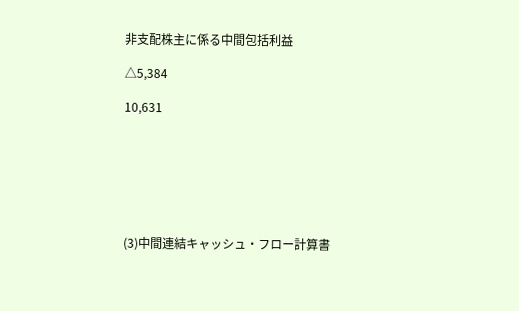非支配株主に係る中間包括利益

△5,384

10,631







(3)中間連結キャッシュ・フロー計算書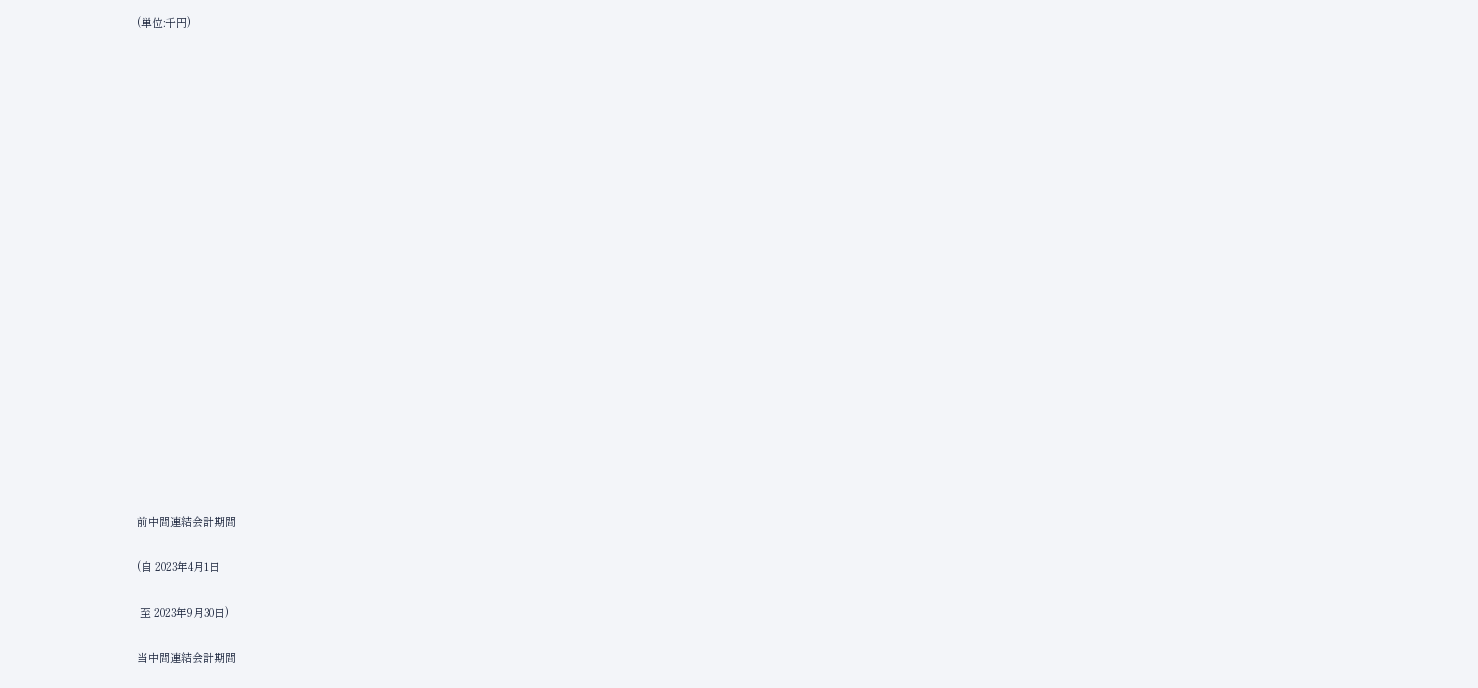(単位:千円)





















前中間連結会計期間

(自 2023年4月1日

 至 2023年9月30日)

当中間連結会計期間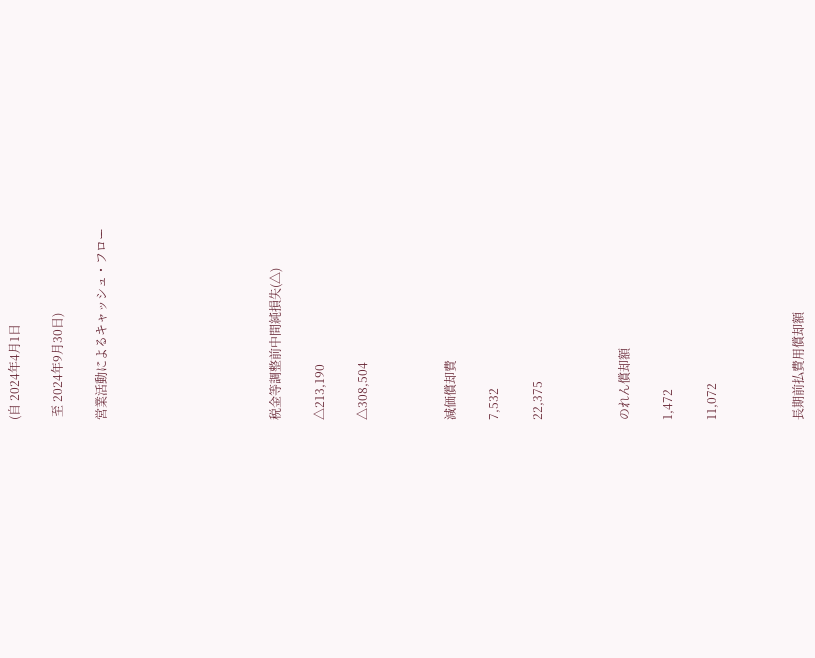(自 2024年4月1日

 至 2024年9月30日)

営業活動によるキャッシュ・フロー







税金等調整前中間純損失(△)

△213,190

△308,504



減価償却費

7,532

22,375



のれん償却額

1,472

11,072



長期前払費用償却額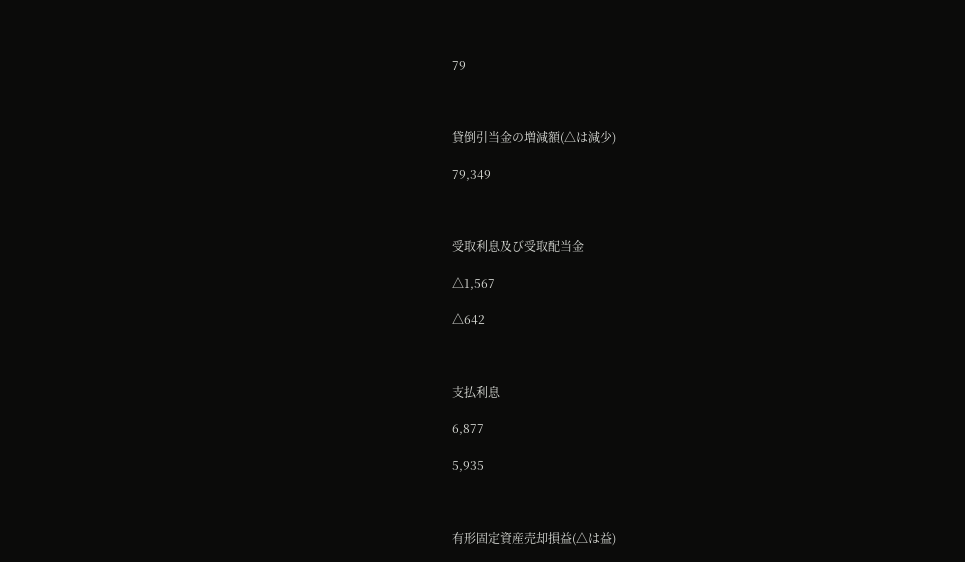79



貸倒引当金の増減額(△は減少)

79,349



受取利息及び受取配当金

△1,567

△642



支払利息

6,877

5,935



有形固定資産売却損益(△は益)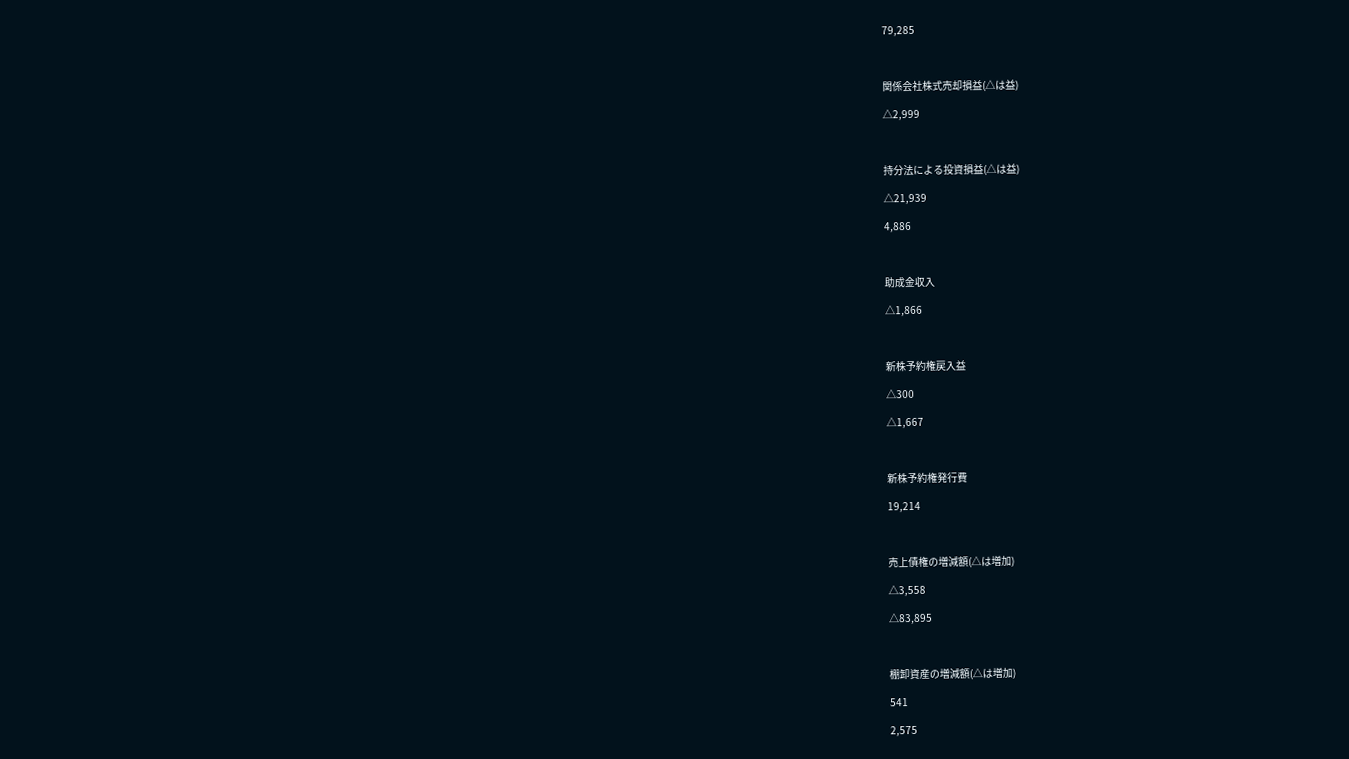79,285



関係会社株式売却損益(△は益)

△2,999



持分法による投資損益(△は益)

△21,939

4,886



助成金収入

△1,866



新株予約権戻入益

△300

△1,667



新株予約権発行費

19,214



売上債権の増減額(△は増加)

△3,558

△83,895



棚卸資産の増減額(△は増加)

541

2,575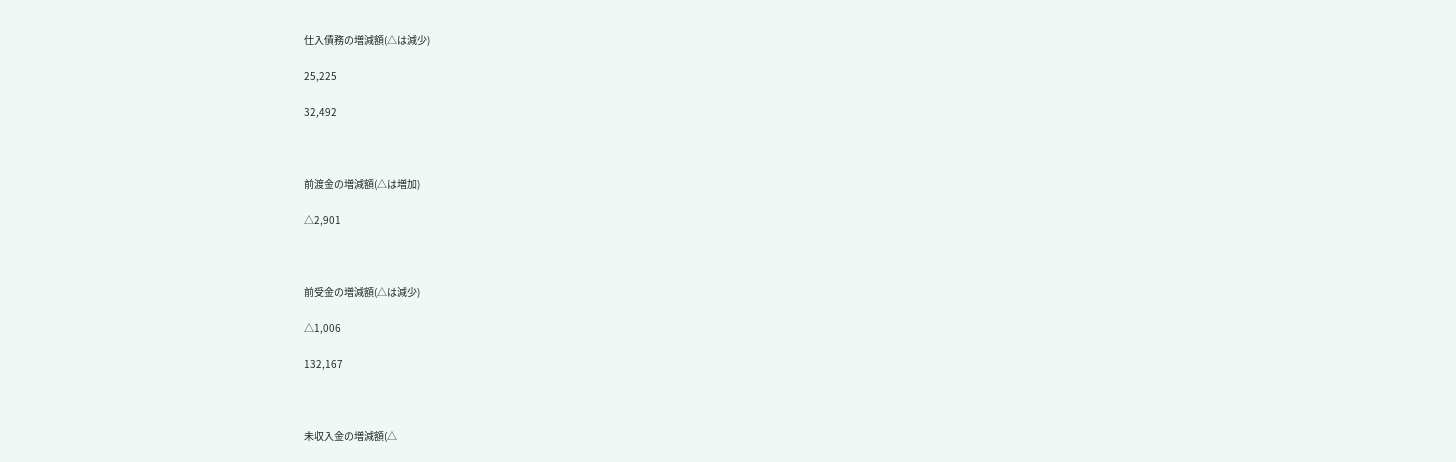仕入債務の増減額(△は減少)

25,225

32,492



前渡金の増減額(△は増加)

△2,901



前受金の増減額(△は減少)

△1,006

132,167



未収入金の増減額(△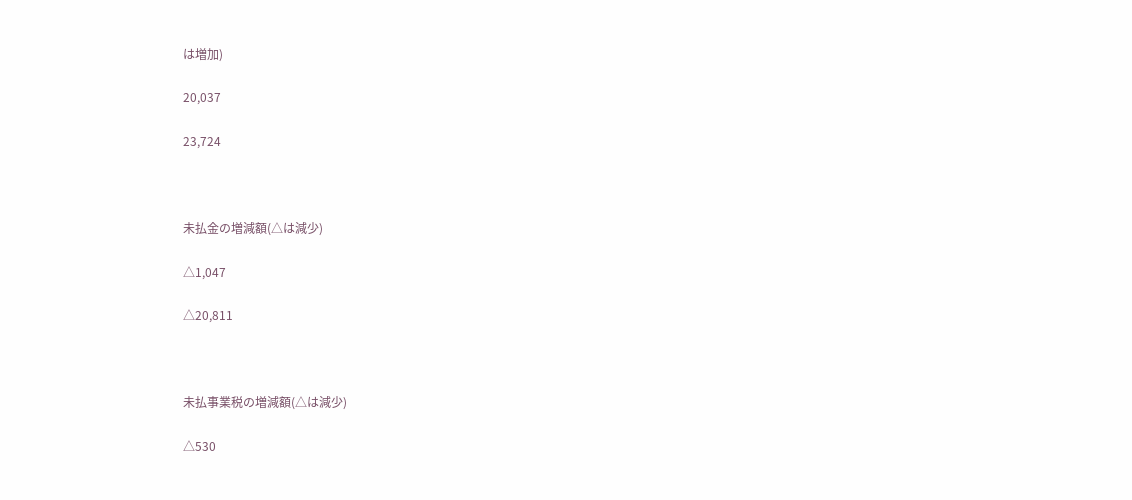は増加)

20,037

23,724



未払金の増減額(△は減少)

△1,047

△20,811



未払事業税の増減額(△は減少)

△530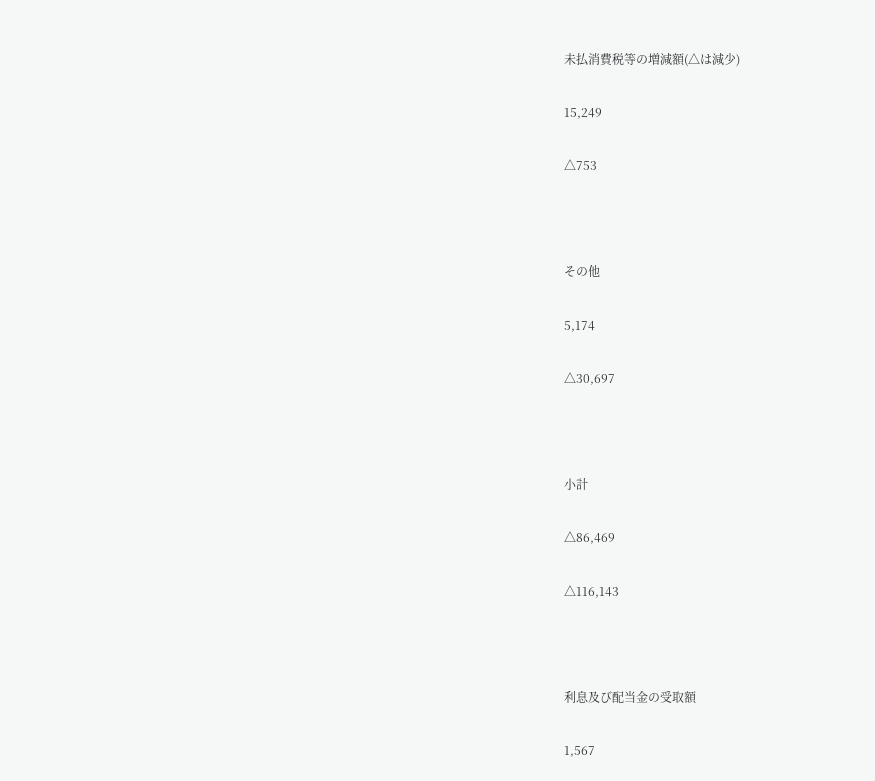未払消費税等の増減額(△は減少)

15,249

△753



その他

5,174

△30,697



小計

△86,469

△116,143



利息及び配当金の受取額

1,567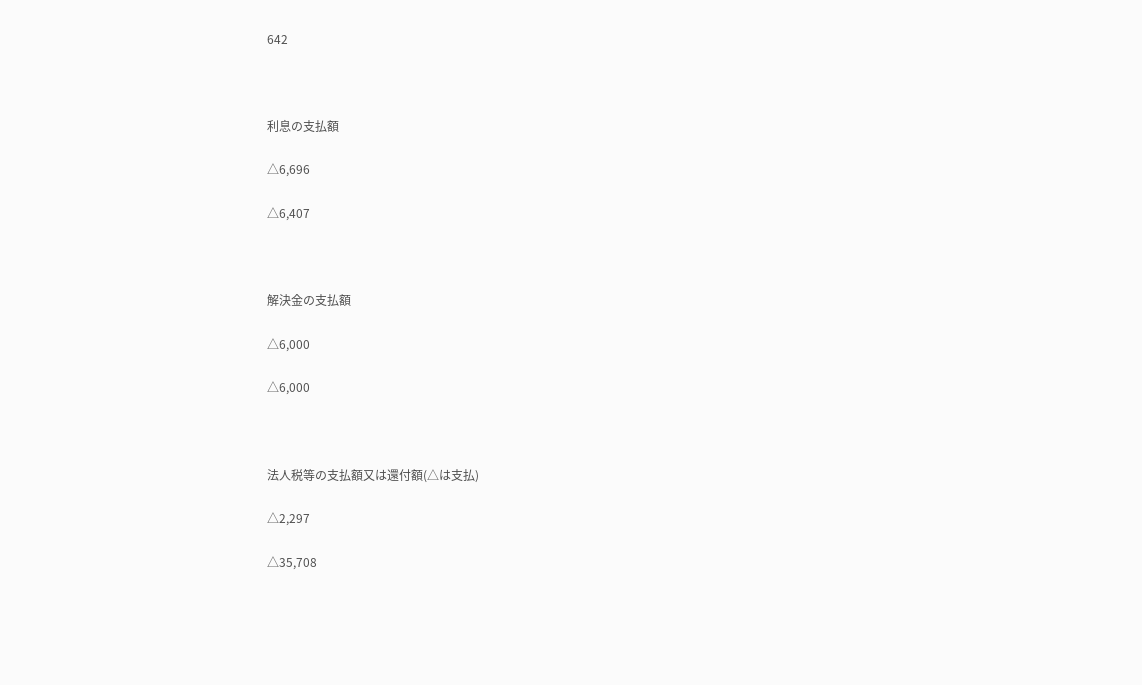642



利息の支払額

△6,696

△6,407



解決金の支払額

△6,000

△6,000



法人税等の支払額又は還付額(△は支払)

△2,297

△35,708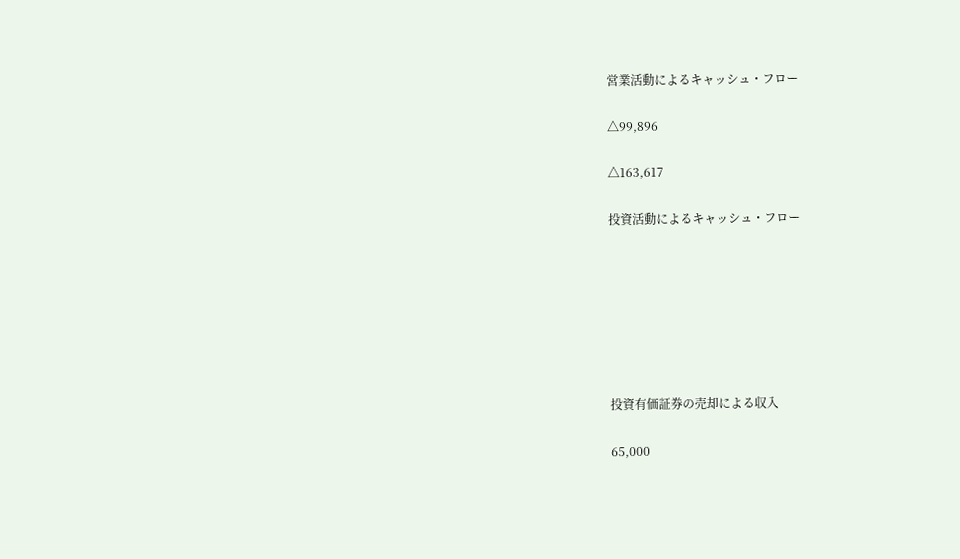営業活動によるキャッシュ・フロー

△99,896

△163,617

投資活動によるキャッシュ・フロー







投資有価証券の売却による収入

65,000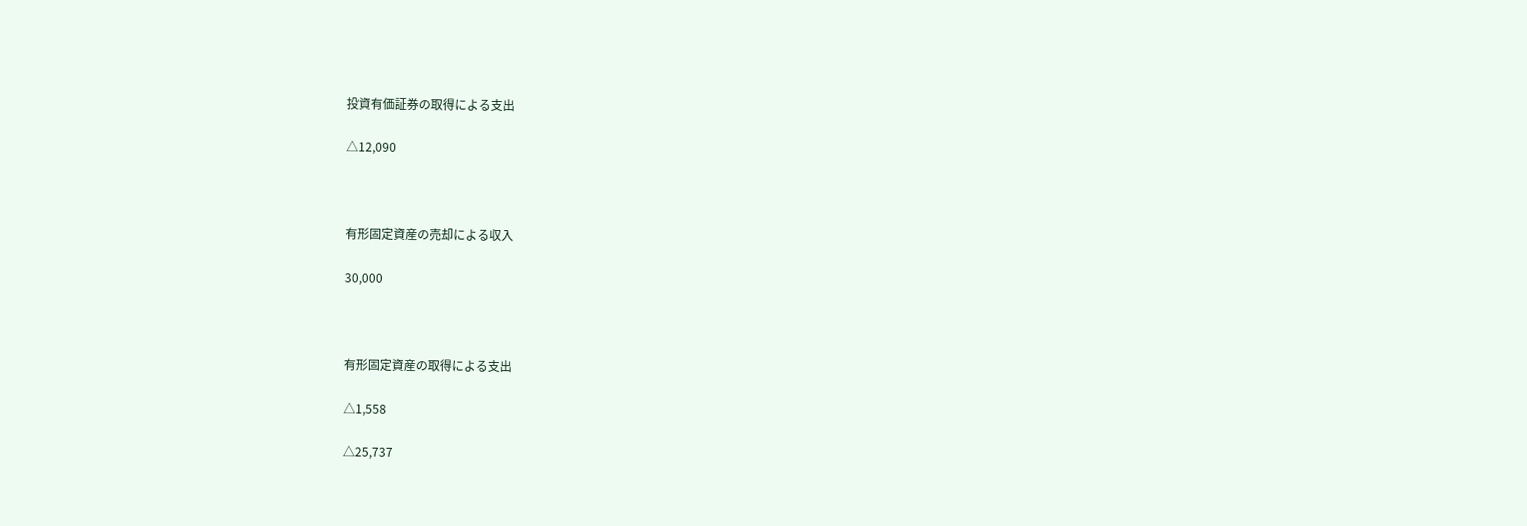投資有価証券の取得による支出

△12,090



有形固定資産の売却による収入

30,000



有形固定資産の取得による支出

△1,558

△25,737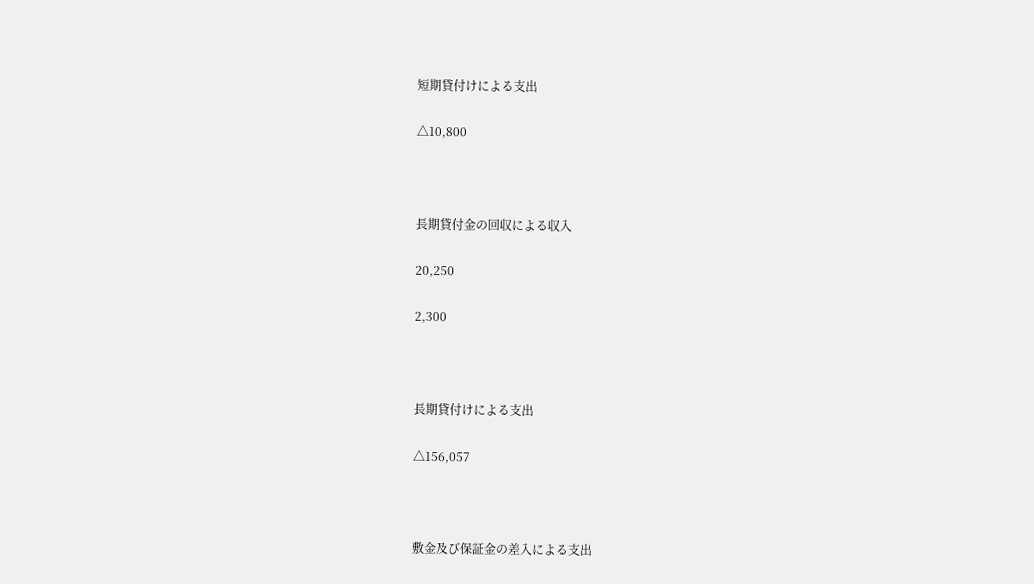短期貸付けによる支出

△10,800



長期貸付金の回収による収入

20,250

2,300



長期貸付けによる支出

△156,057



敷金及び保証金の差入による支出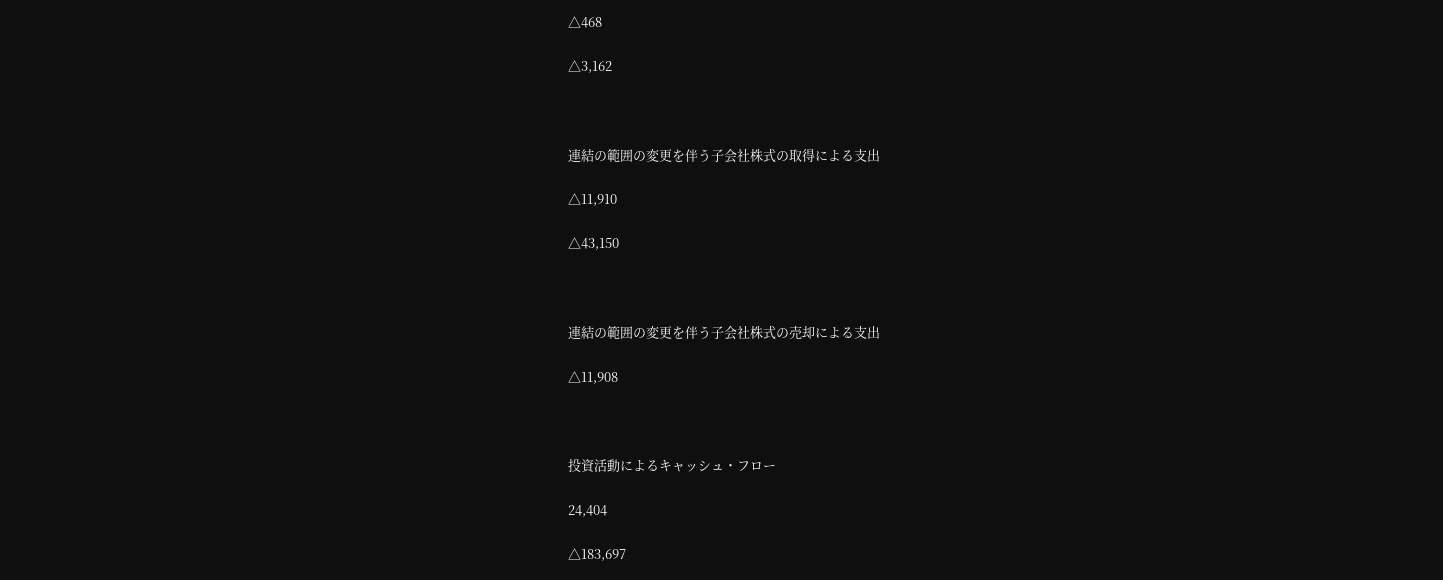△468

△3,162



連結の範囲の変更を伴う子会社株式の取得による支出

△11,910

△43,150



連結の範囲の変更を伴う子会社株式の売却による支出

△11,908



投資活動によるキャッシュ・フロー

24,404

△183,697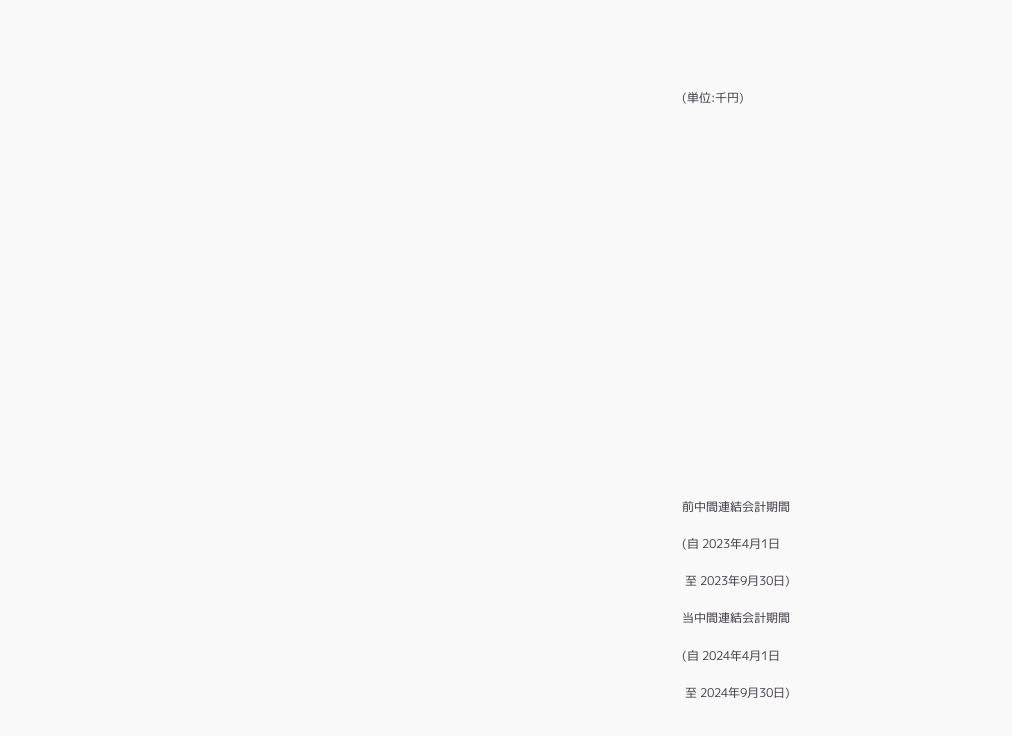(単位:千円)





















前中間連結会計期間

(自 2023年4月1日

 至 2023年9月30日)

当中間連結会計期間

(自 2024年4月1日

 至 2024年9月30日)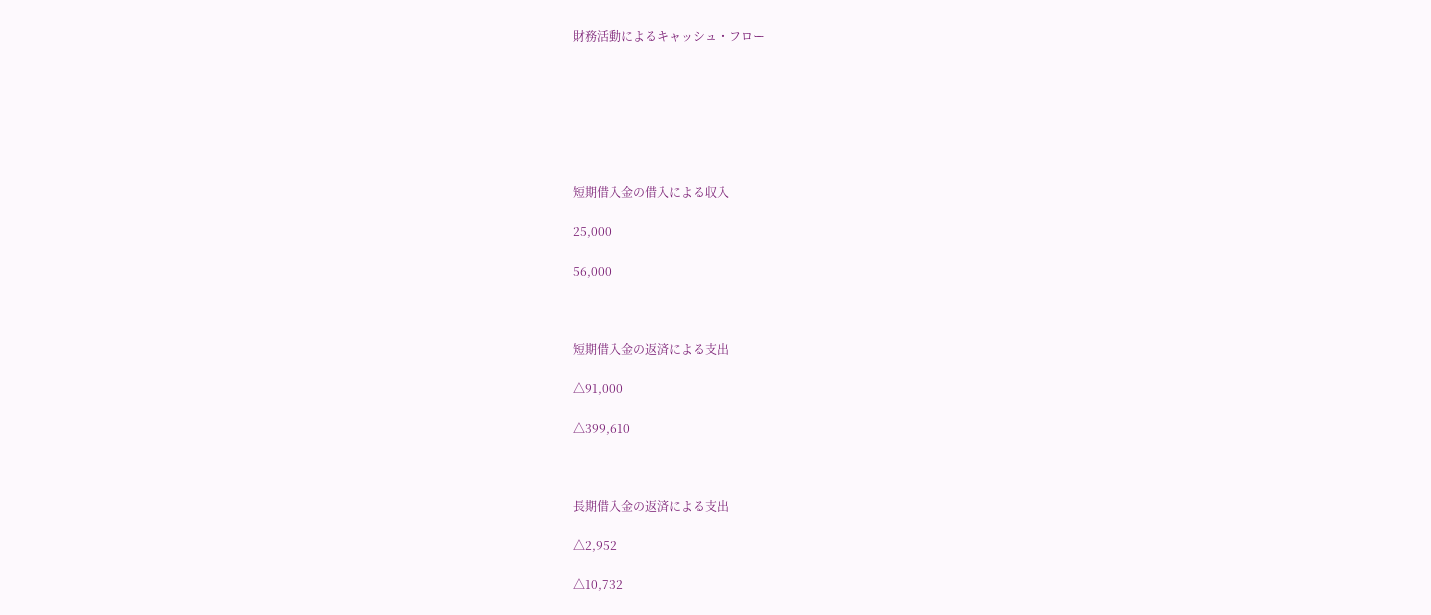財務活動によるキャッシュ・フロー







短期借入金の借入による収入

25,000

56,000



短期借入金の返済による支出

△91,000

△399,610



長期借入金の返済による支出

△2,952

△10,732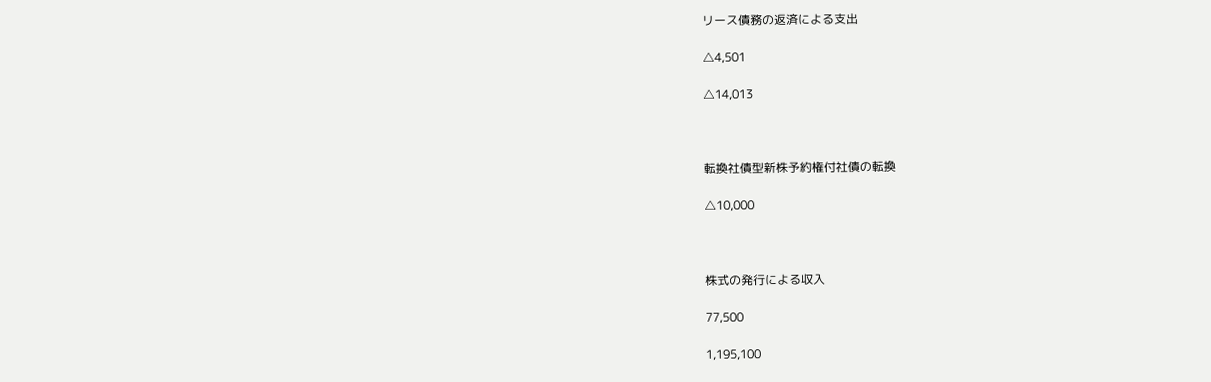リース債務の返済による支出

△4,501

△14,013



転換社債型新株予約権付社債の転換

△10,000



株式の発行による収入

77,500

1,195,100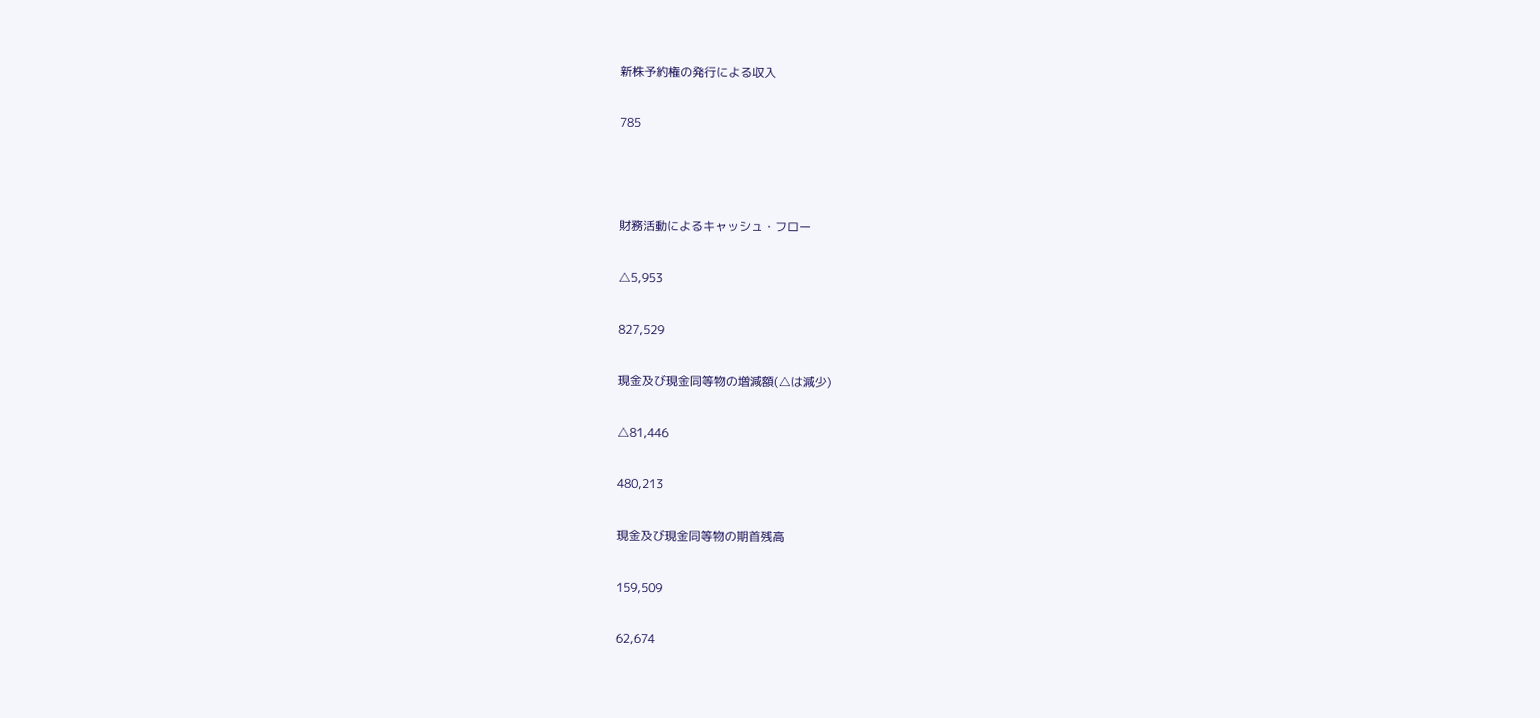新株予約権の発行による収入

785



財務活動によるキャッシュ・フロー

△5,953

827,529

現金及び現金同等物の増減額(△は減少)

△81,446

480,213

現金及び現金同等物の期首残高

159,509

62,674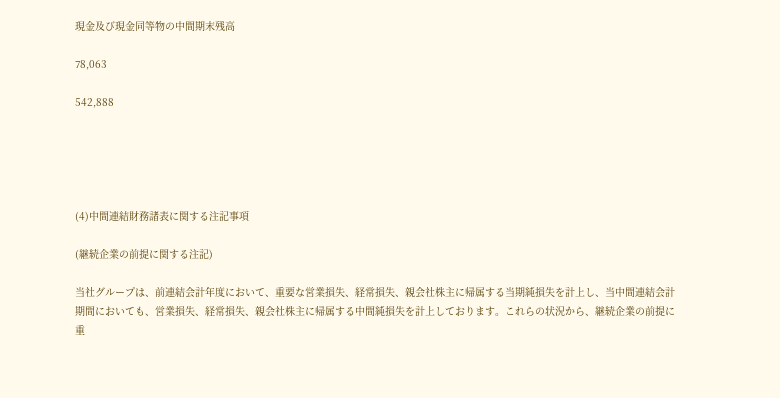現金及び現金同等物の中間期末残高

78,063

542,888





(4)中間連結財務諸表に関する注記事項

(継続企業の前提に関する注記)

当社グループは、前連結会計年度において、重要な営業損失、経常損失、親会社株主に帰属する当期純損失を計上し、当中間連結会計期間においても、営業損失、経常損失、親会社株主に帰属する中間純損失を計上しております。これらの状況から、継続企業の前提に重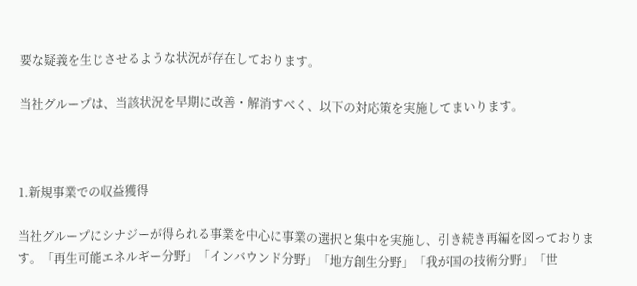要な疑義を生じさせるような状況が存在しております。

当社グループは、当該状況を早期に改善・解消すべく、以下の対応策を実施してまいります。



1.新規事業での収益獲得

当社グループにシナジーが得られる事業を中心に事業の選択と集中を実施し、引き続き再編を図っております。「再生可能エネルギー分野」「インバウンド分野」「地方創生分野」「我が国の技術分野」「世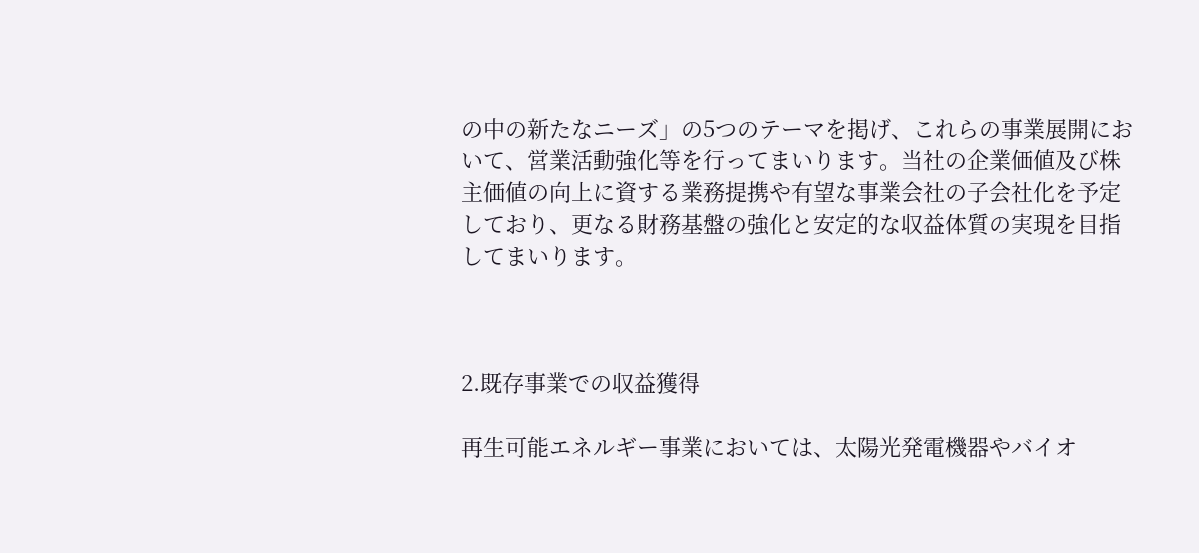の中の新たなニーズ」の5つのテーマを掲げ、これらの事業展開において、営業活動強化等を行ってまいります。当社の企業価値及び株主価値の向上に資する業務提携や有望な事業会社の子会社化を予定しており、更なる財務基盤の強化と安定的な収益体質の実現を目指してまいります。



2.既存事業での収益獲得

再生可能エネルギー事業においては、太陽光発電機器やバイオ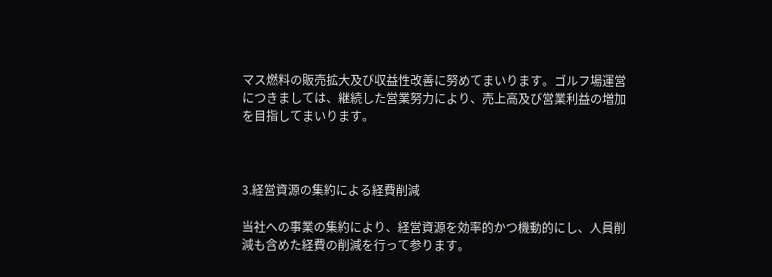マス燃料の販売拡大及び収益性改善に努めてまいります。ゴルフ場運営につきましては、継続した営業努力により、売上高及び営業利益の増加を目指してまいります。



3.経営資源の集約による経費削減

当社への事業の集約により、経営資源を効率的かつ機動的にし、人員削減も含めた経費の削減を行って参ります。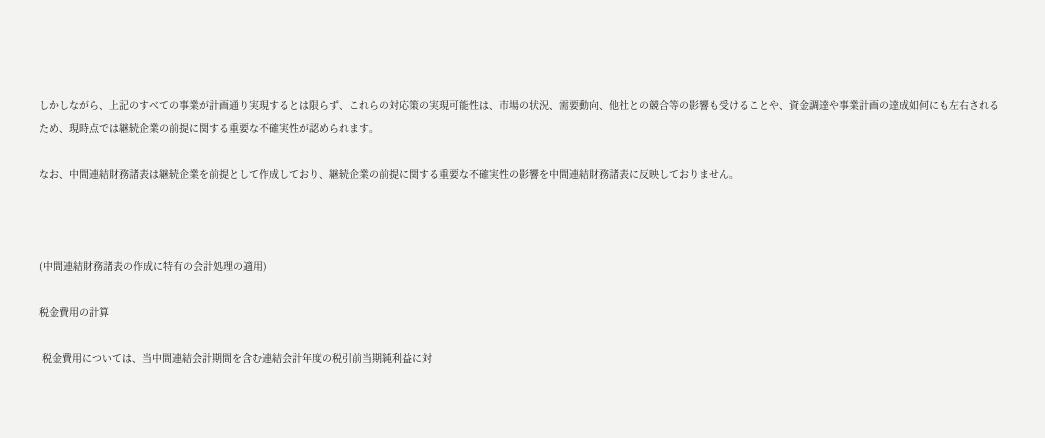しかしながら、上記のすべての事業が計画通り実現するとは限らず、これらの対応策の実現可能性は、市場の状況、需要動向、他社との競合等の影響も受けることや、資金調達や事業計画の達成如何にも左右されるため、現時点では継続企業の前提に関する重要な不確実性が認められます。

なお、中間連結財務諸表は継続企業を前提として作成しており、継続企業の前提に関する重要な不確実性の影響を中間連結財務諸表に反映しておりません。



(中間連結財務諸表の作成に特有の会計処理の適用)

税金費用の計算

 税金費用については、当中間連結会計期間を含む連結会計年度の税引前当期純利益に対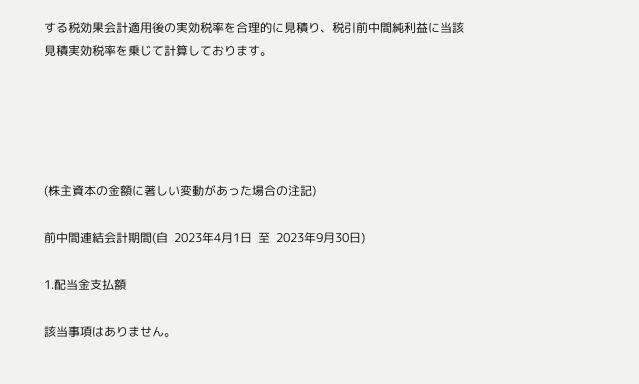する税効果会計適用後の実効税率を合理的に見積り、税引前中間純利益に当該見積実効税率を乗じて計算しております。





(株主資本の金額に著しい変動があった場合の注記)

前中間連結会計期間(自  2023年4月1日  至  2023年9月30日)

1.配当金支払額

該当事項はありません。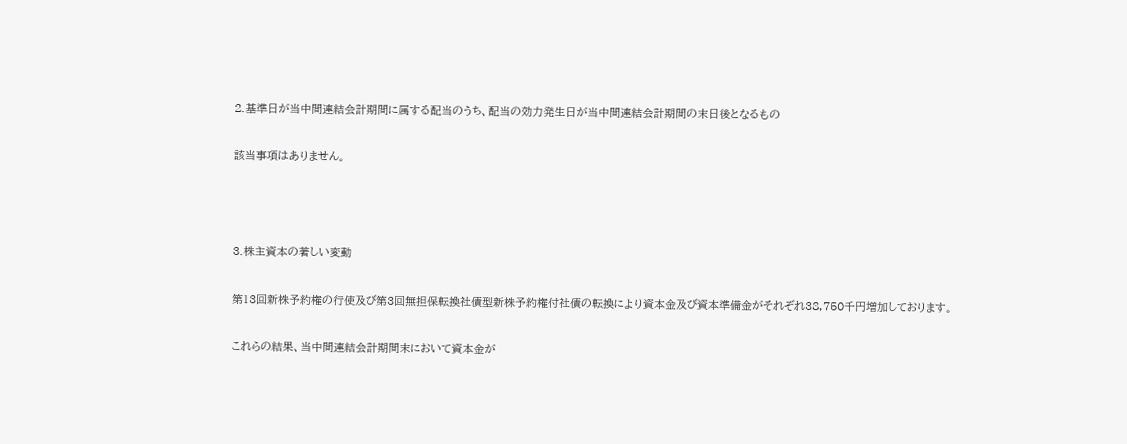2.基準日が当中間連結会計期間に属する配当のうち、配当の効力発生日が当中間連結会計期間の末日後となるもの

該当事項はありません。



3.株主資本の著しい変動

第13回新株予約権の行使及び第3回無担保転換社債型新株予約権付社債の転換により資本金及び資本準備金がそれぞれ38,750千円増加しております。

これらの結果、当中間連結会計期間末において資本金が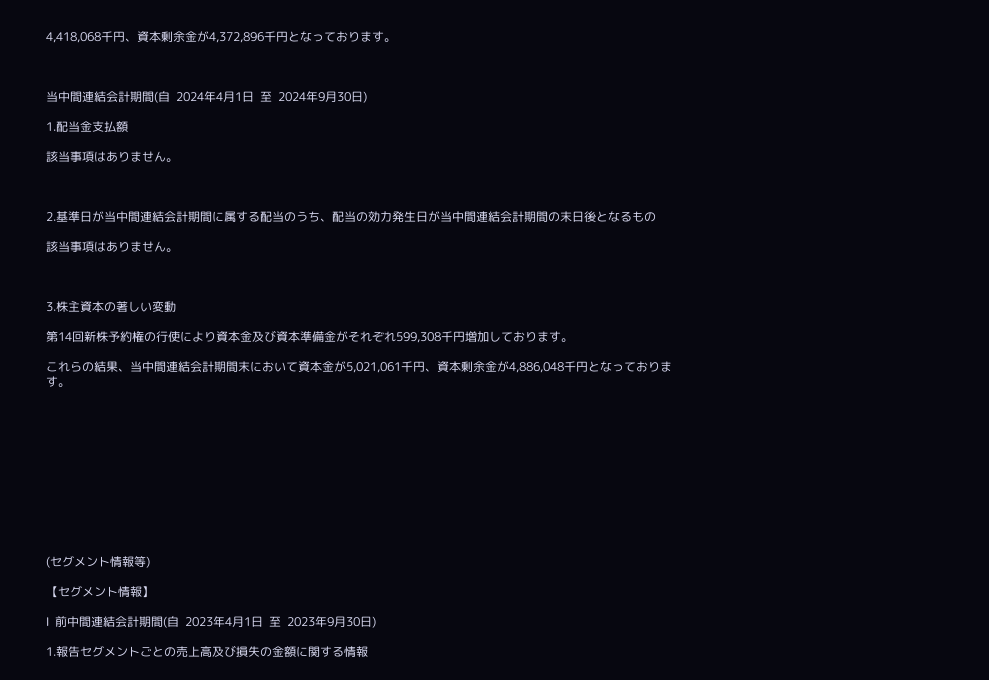4,418,068千円、資本剰余金が4,372,896千円となっております。



当中間連結会計期間(自  2024年4月1日  至  2024年9月30日)

1.配当金支払額

該当事項はありません。



2.基準日が当中間連結会計期間に属する配当のうち、配当の効力発生日が当中間連結会計期間の末日後となるもの

該当事項はありません。



3.株主資本の著しい変動

第14回新株予約権の行使により資本金及び資本準備金がそれぞれ599,308千円増加しております。

これらの結果、当中間連結会計期間末において資本金が5,021,061千円、資本剰余金が4,886,048千円となっております。











(セグメント情報等)

【セグメント情報】

Ⅰ  前中間連結会計期間(自  2023年4月1日  至  2023年9月30日)

1.報告セグメントごとの売上高及び損失の金額に関する情報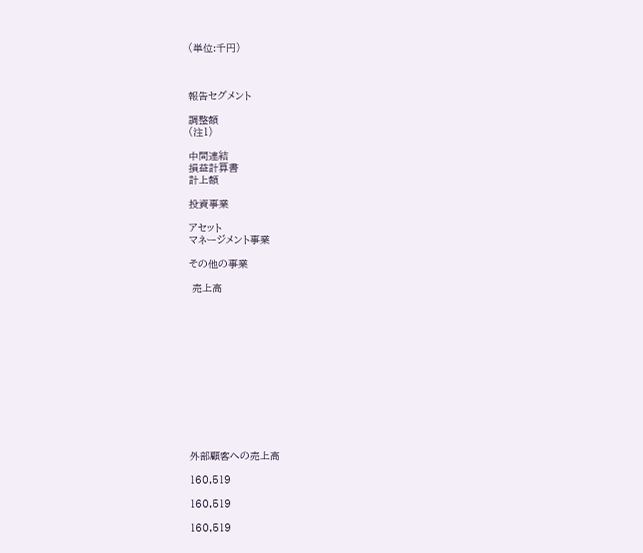(単位:千円)



報告セグメント

調整額
(注1)

中間連結
損益計算書
計上額

投資事業

アセット
マネージメント事業

その他の事業

 売上高













外部顧客への売上高

160,519

160,519

160,519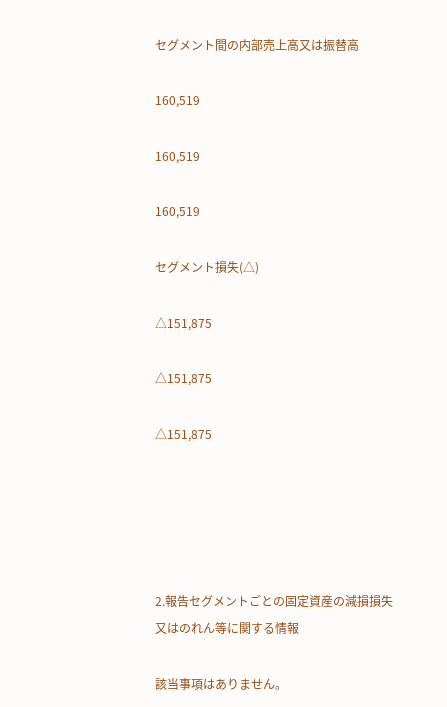セグメント間の内部売上高又は振替高

160,519

160,519

160,519

セグメント損失(△)

△151,875

△151,875

△151,875





2.報告セグメントごとの固定資産の減損損失又はのれん等に関する情報

該当事項はありません。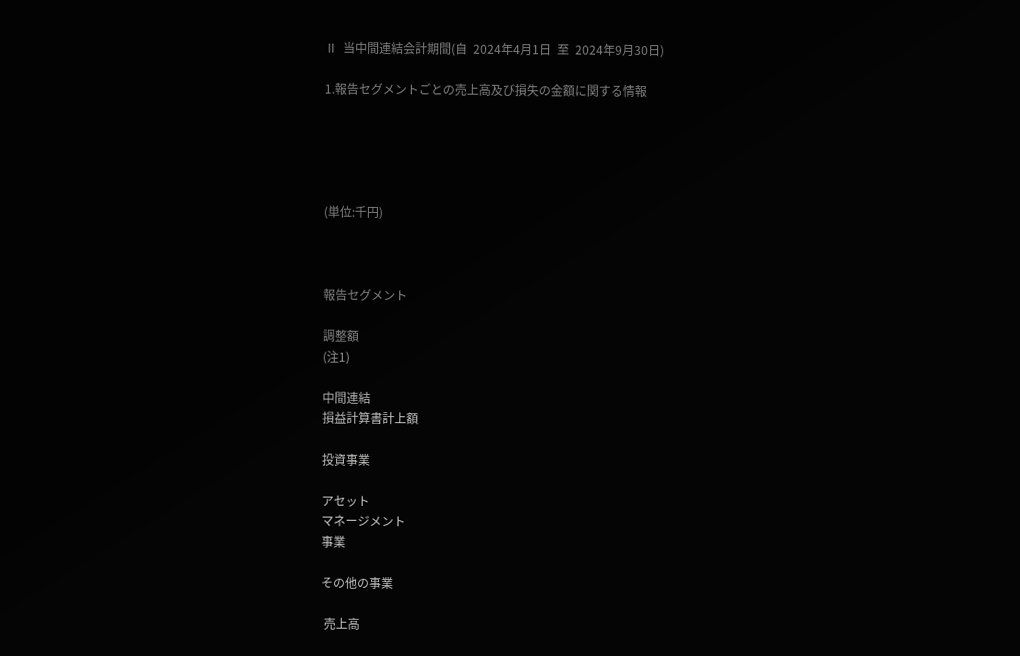Ⅱ  当中間連結会計期間(自  2024年4月1日  至  2024年9月30日)

1.報告セグメントごとの売上高及び損失の金額に関する情報





(単位:千円)



報告セグメント

調整額
(注1)

中間連結
損益計算書計上額

投資事業

アセット
マネージメント
事業

その他の事業

 売上高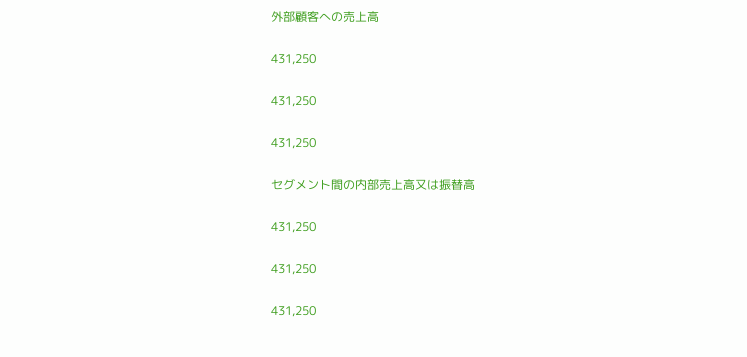外部顧客への売上高

431,250

431,250

431,250

セグメント間の内部売上高又は振替高

431,250

431,250

431,250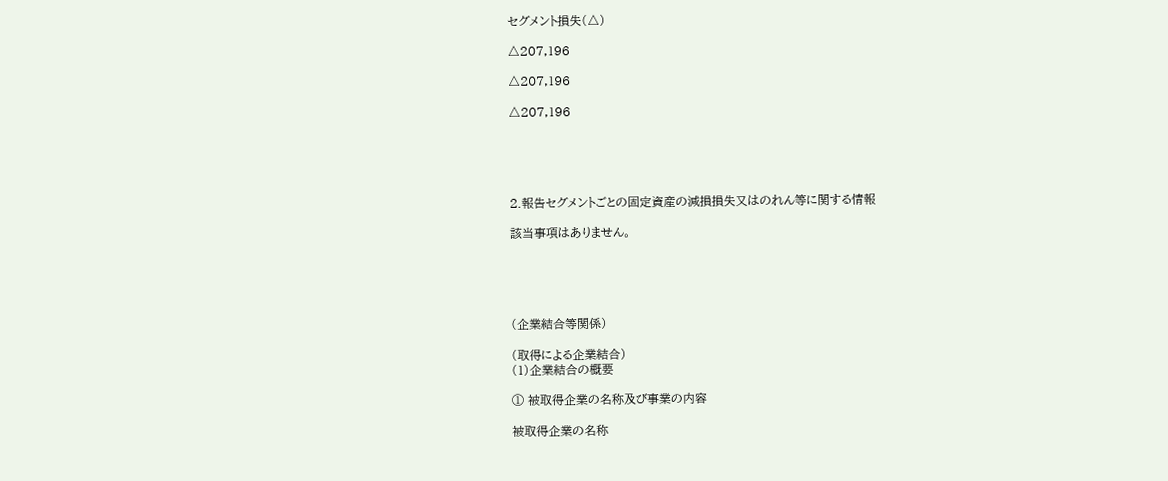セグメント損失(△)

△207,196

△207,196

△207,196





2.報告セグメントごとの固定資産の減損損失又はのれん等に関する情報

該当事項はありません。





(企業結合等関係)

(取得による企業結合)
(1)企業結合の概要

① 被取得企業の名称及び事業の内容

被取得企業の名称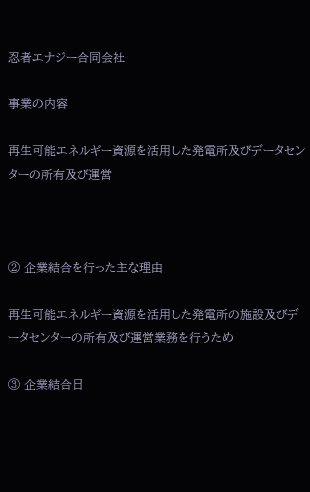忍者エナジー合同会社

事業の内容

再生可能エネルギー資源を活用した発電所及びデータセンターの所有及び運営



② 企業結合を行った主な理由

再生可能エネルギー資源を活用した発電所の施設及びデータセンターの所有及び運営業務を行うため

③ 企業結合日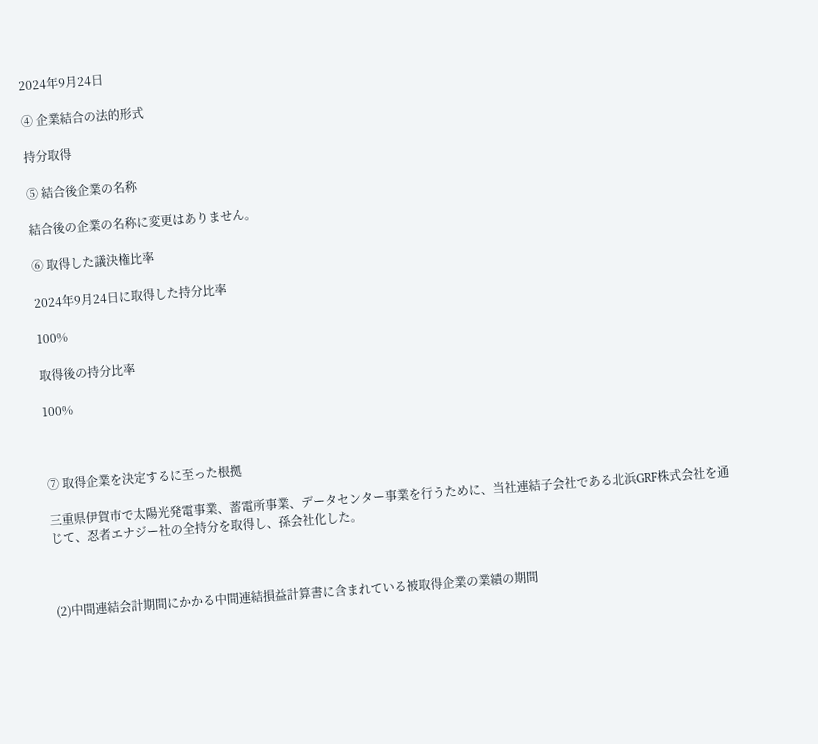2024年9月24日

④ 企業結合の法的形式

持分取得

⑤ 結合後企業の名称

結合後の企業の名称に変更はありません。

⑥ 取得した議決権比率

2024年9月24日に取得した持分比率

100%

取得後の持分比率

100%



⑦ 取得企業を決定するに至った根拠

三重県伊賀市で太陽光発電事業、蓄電所事業、データセンター事業を行うために、当社連結子会社である北浜GRF株式会社を通じて、忍者エナジー社の全持分を取得し、孫会社化した。



(2)中間連結会計期間にかかる中間連結損益計算書に含まれている被取得企業の業績の期間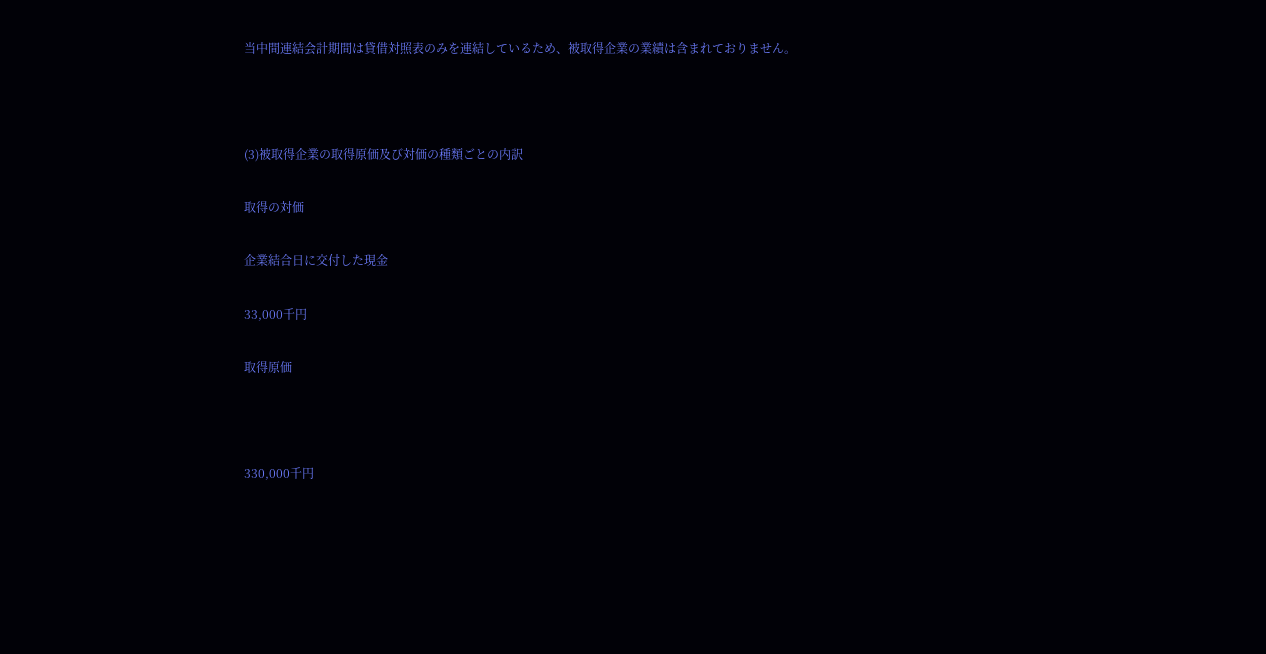当中間連結会計期間は貸借対照表のみを連結しているため、被取得企業の業績は含まれておりません。



(3)被取得企業の取得原価及び対価の種類ごとの内訳

取得の対価

企業結合日に交付した現金

33,000千円

取得原価



330,000千円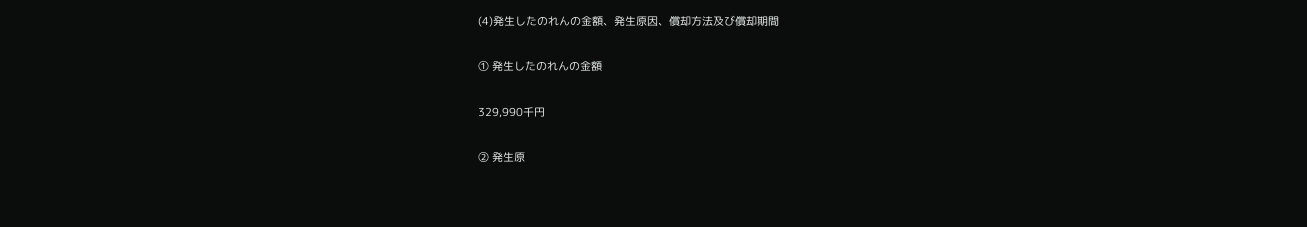(4)発生したのれんの金額、発生原因、償却方法及び償却期間

① 発生したのれんの金額

329,990千円

② 発生原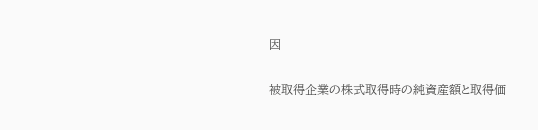因

被取得企業の株式取得時の純資産額と取得価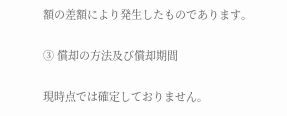額の差額により発生したものであります。

③ 償却の方法及び償却期間

現時点では確定しておりません。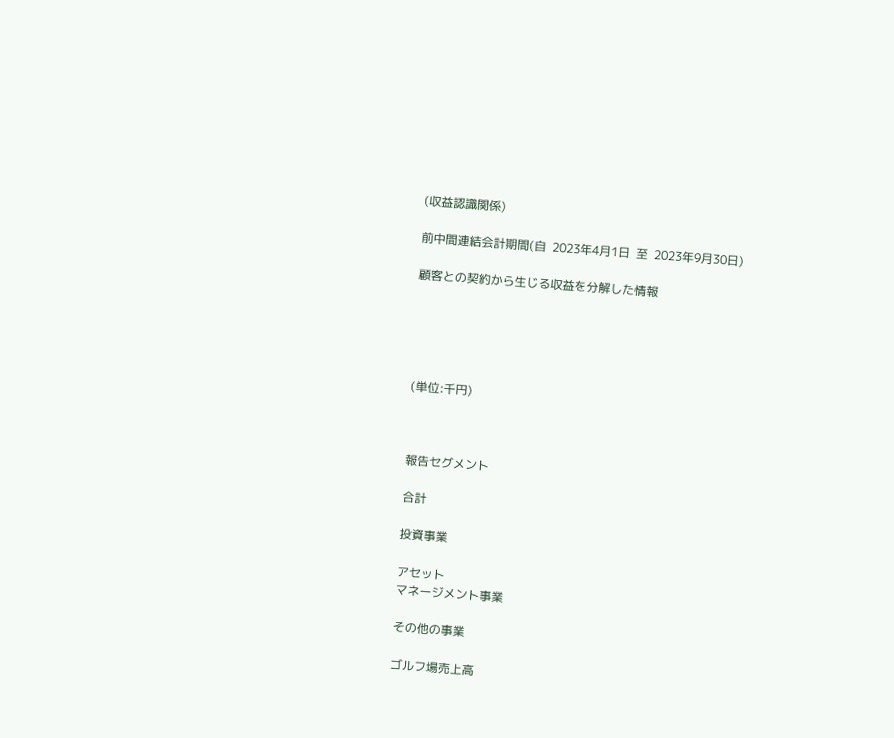(収益認識関係)

前中間連結会計期間(自  2023年4月1日  至  2023年9月30日)

顧客との契約から生じる収益を分解した情報





(単位:千円)



報告セグメント

合計

投資事業

アセット
マネージメント事業

その他の事業

ゴルフ場売上高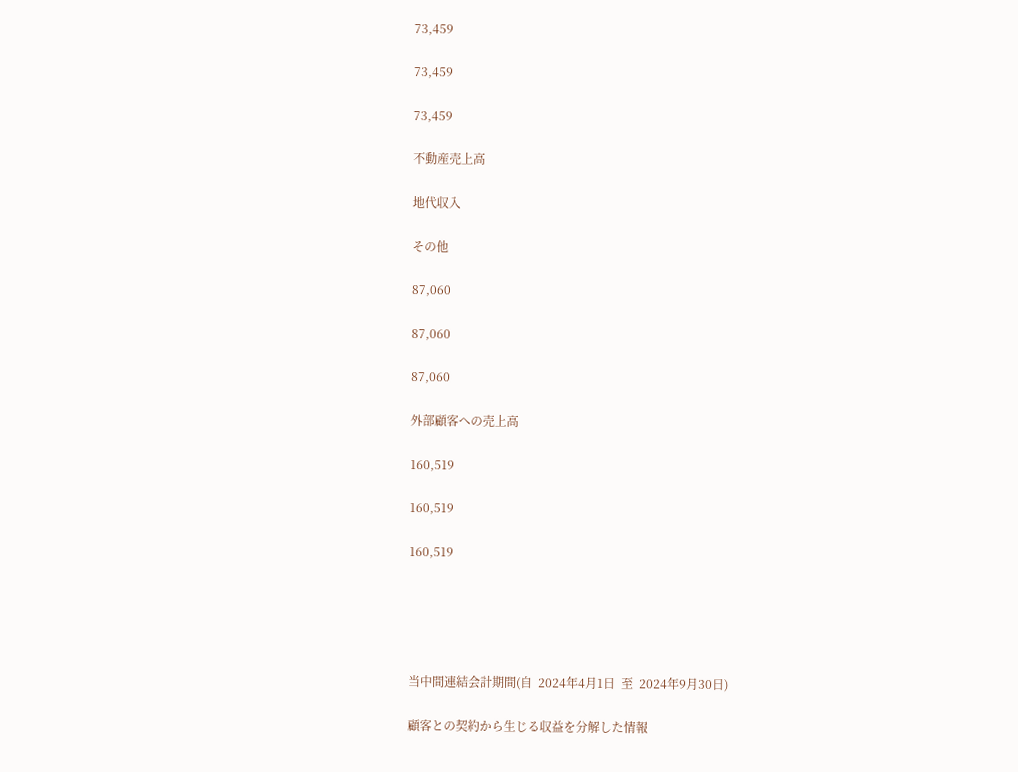73,459

73,459

73,459

不動産売上高

地代収入

その他

87,060

87,060

87,060

外部顧客への売上高

160,519

160,519

160,519





当中間連結会計期間(自  2024年4月1日  至  2024年9月30日)

顧客との契約から生じる収益を分解した情報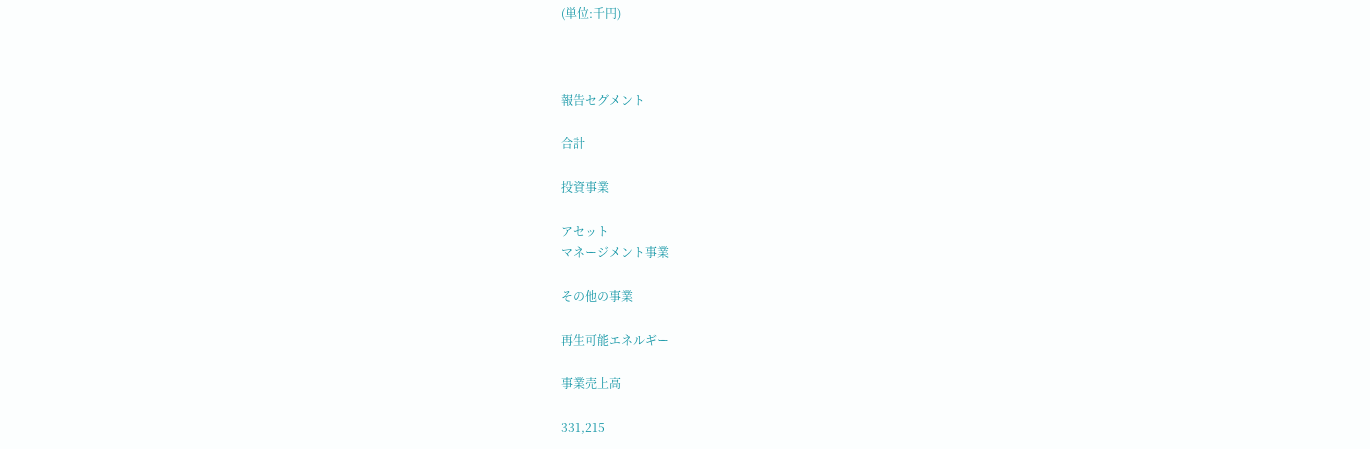(単位:千円)



報告セグメント

合計

投資事業

アセット
マネージメント事業

その他の事業

再生可能エネルギー

事業売上高

331,215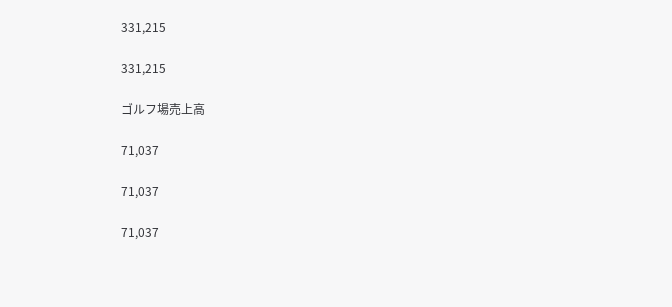331,215

331,215

ゴルフ場売上高

71,037

71,037

71,037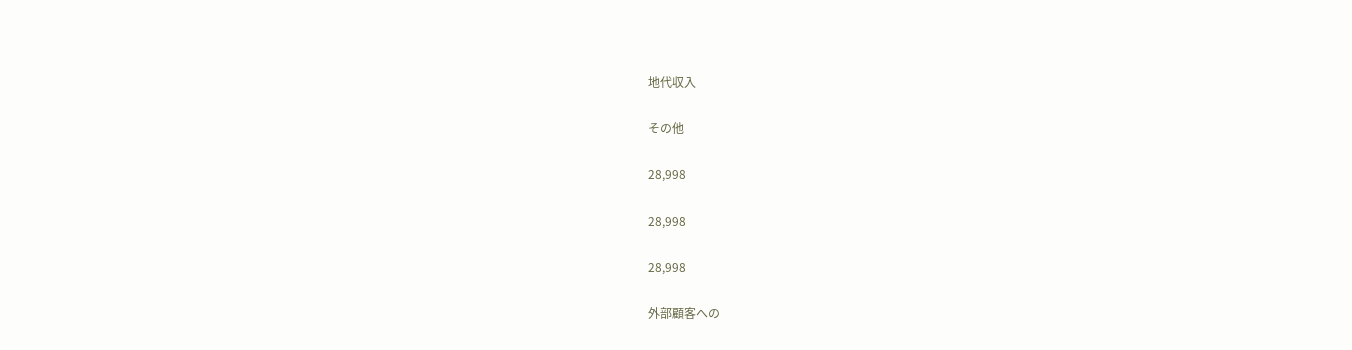地代収入

その他

28,998

28,998

28,998

外部顧客への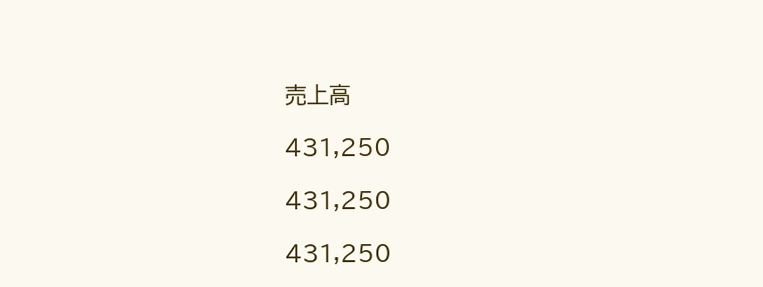売上高

431,250

431,250

431,250